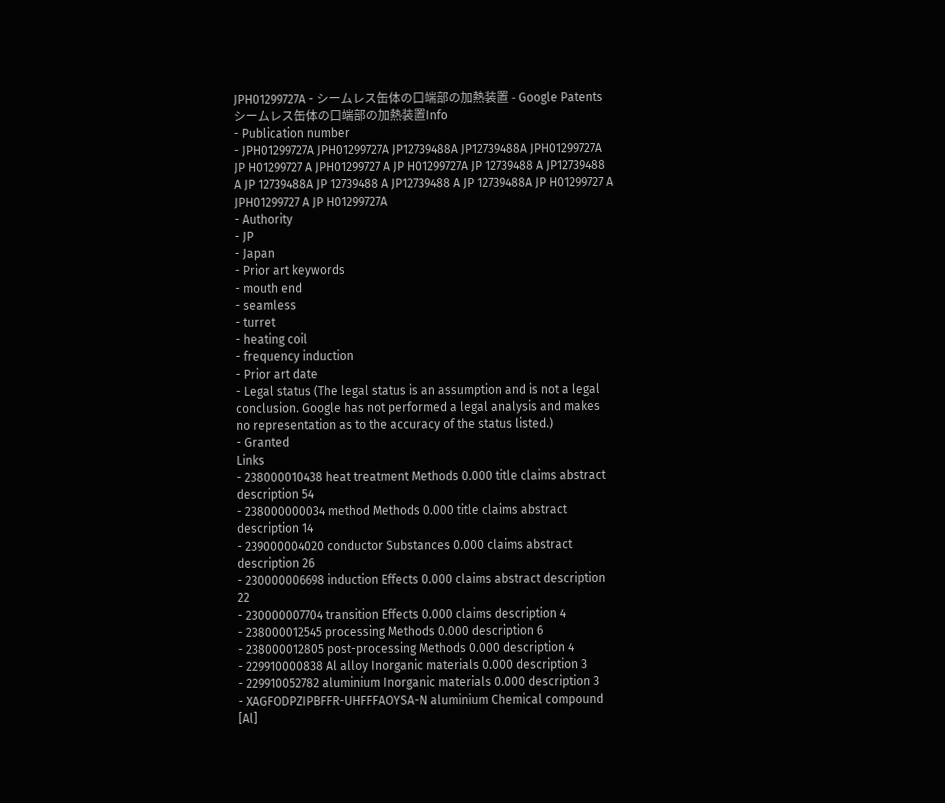JPH01299727A - シームレス缶体の口端部の加熱装置 - Google Patents
シームレス缶体の口端部の加熱装置Info
- Publication number
- JPH01299727A JPH01299727A JP12739488A JP12739488A JPH01299727A JP H01299727 A JPH01299727 A JP H01299727A JP 12739488 A JP12739488 A JP 12739488A JP 12739488 A JP12739488 A JP 12739488A JP H01299727 A JPH01299727 A JP H01299727A
- Authority
- JP
- Japan
- Prior art keywords
- mouth end
- seamless
- turret
- heating coil
- frequency induction
- Prior art date
- Legal status (The legal status is an assumption and is not a legal conclusion. Google has not performed a legal analysis and makes no representation as to the accuracy of the status listed.)
- Granted
Links
- 238000010438 heat treatment Methods 0.000 title claims abstract description 54
- 238000000034 method Methods 0.000 title claims abstract description 14
- 239000004020 conductor Substances 0.000 claims abstract description 26
- 230000006698 induction Effects 0.000 claims abstract description 22
- 230000007704 transition Effects 0.000 claims description 4
- 238000012545 processing Methods 0.000 description 6
- 238000012805 post-processing Methods 0.000 description 4
- 229910000838 Al alloy Inorganic materials 0.000 description 3
- 229910052782 aluminium Inorganic materials 0.000 description 3
- XAGFODPZIPBFFR-UHFFFAOYSA-N aluminium Chemical compound [Al]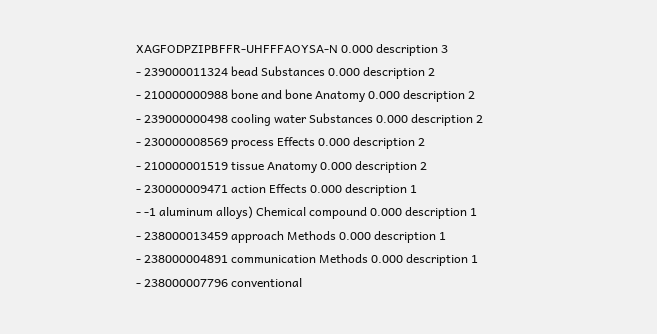XAGFODPZIPBFFR-UHFFFAOYSA-N 0.000 description 3
- 239000011324 bead Substances 0.000 description 2
- 210000000988 bone and bone Anatomy 0.000 description 2
- 239000000498 cooling water Substances 0.000 description 2
- 230000008569 process Effects 0.000 description 2
- 210000001519 tissue Anatomy 0.000 description 2
- 230000009471 action Effects 0.000 description 1
- -1 aluminum alloys) Chemical compound 0.000 description 1
- 238000013459 approach Methods 0.000 description 1
- 238000004891 communication Methods 0.000 description 1
- 238000007796 conventional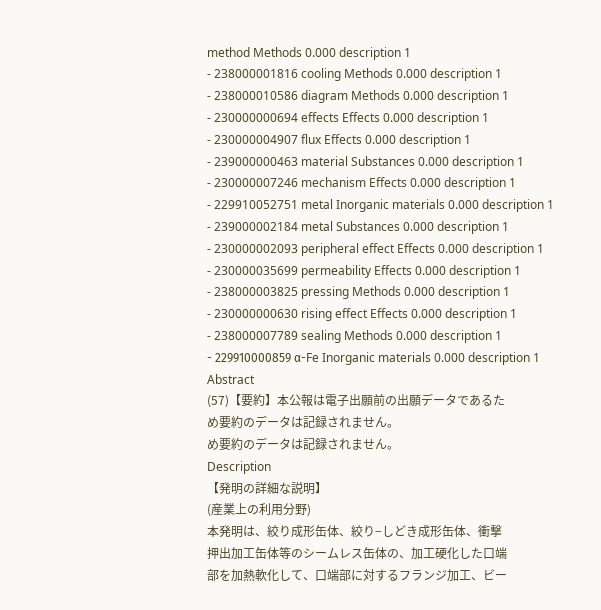method Methods 0.000 description 1
- 238000001816 cooling Methods 0.000 description 1
- 238000010586 diagram Methods 0.000 description 1
- 230000000694 effects Effects 0.000 description 1
- 230000004907 flux Effects 0.000 description 1
- 239000000463 material Substances 0.000 description 1
- 230000007246 mechanism Effects 0.000 description 1
- 229910052751 metal Inorganic materials 0.000 description 1
- 239000002184 metal Substances 0.000 description 1
- 230000002093 peripheral effect Effects 0.000 description 1
- 230000035699 permeability Effects 0.000 description 1
- 238000003825 pressing Methods 0.000 description 1
- 230000000630 rising effect Effects 0.000 description 1
- 238000007789 sealing Methods 0.000 description 1
- 229910000859 α-Fe Inorganic materials 0.000 description 1
Abstract
(57)【要約】本公報は電子出願前の出願データであるた
め要約のデータは記録されません。
め要約のデータは記録されません。
Description
【発明の詳細な説明】
(産業上の利用分野)
本発明は、絞り成形缶体、絞り−しどき成形缶体、衝撃
押出加工缶体等のシームレス缶体の、加工硬化した口端
部を加熱軟化して、口端部に対するフランジ加工、ビー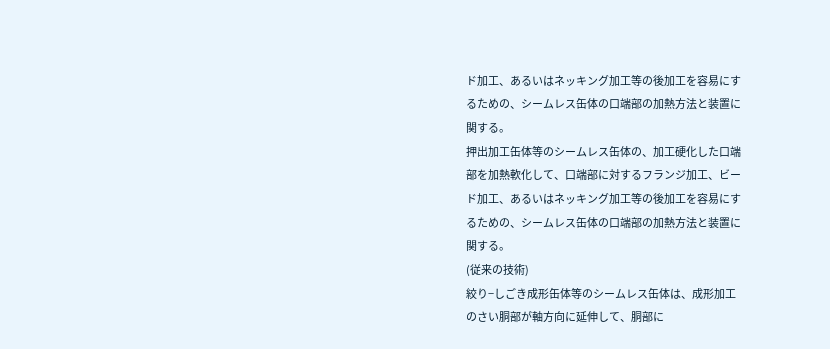ド加工、あるいはネッキング加工等の後加工を容易にす
るための、シームレス缶体の口端部の加熱方法と装置に
関する。
押出加工缶体等のシームレス缶体の、加工硬化した口端
部を加熱軟化して、口端部に対するフランジ加工、ビー
ド加工、あるいはネッキング加工等の後加工を容易にす
るための、シームレス缶体の口端部の加熱方法と装置に
関する。
(従来の技術)
絞り−しごき成形缶体等のシームレス缶体は、成形加工
のさい胴部が軸方向に延伸して、胴部に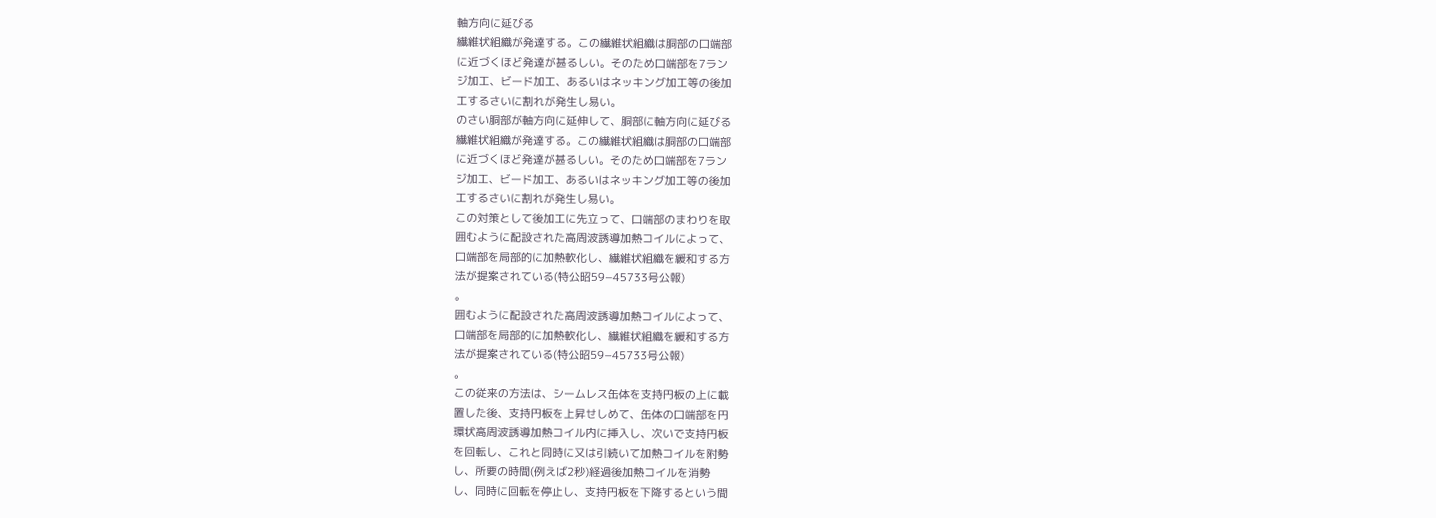軸方向に延びる
繊維状組織が発達する。この繊維状組織は胴部の口端部
に近づくほど発達が甚るしい。そのため口端部を7ラン
ジ加工、ビード加工、あるいはネッキング加工等の後加
工するさいに割れが発生し易い。
のさい胴部が軸方向に延伸して、胴部に軸方向に延びる
繊維状組織が発達する。この繊維状組織は胴部の口端部
に近づくほど発達が甚るしい。そのため口端部を7ラン
ジ加工、ビード加工、あるいはネッキング加工等の後加
工するさいに割れが発生し易い。
この対策として後加工に先立って、口端部のまわりを取
囲むように配設された高周波誘導加熱コイルによって、
口端部を局部的に加熱軟化し、繊維状組織を緩和する方
法が提案されている(特公昭59−45733号公報)
。
囲むように配設された高周波誘導加熱コイルによって、
口端部を局部的に加熱軟化し、繊維状組織を緩和する方
法が提案されている(特公昭59−45733号公報)
。
この従来の方法は、シームレス缶体を支持円板の上に載
置した後、支持円板を上昇せしめて、缶体の口端部を円
環状高周波誘導加熱コイル内に挿入し、次いで支持円板
を回転し、これと同時に又は引続いて加熱コイルを附勢
し、所要の時間(例えば2秒)経過後加熱コイルを消勢
し、同時に回転を停止し、支持円板を下降するという間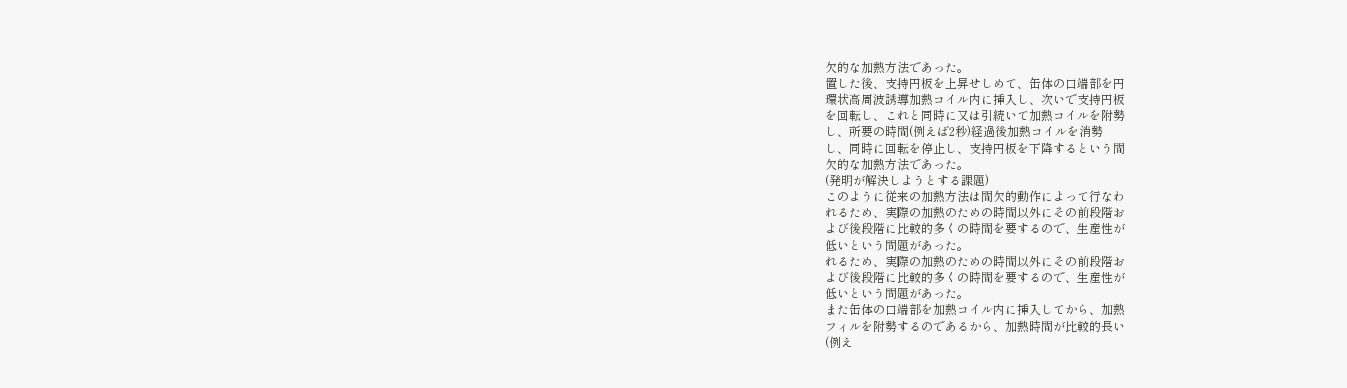欠的な加熱方法であった。
置した後、支持円板を上昇せしめて、缶体の口端部を円
環状高周波誘導加熱コイル内に挿入し、次いで支持円板
を回転し、これと同時に又は引続いて加熱コイルを附勢
し、所要の時間(例えば2秒)経過後加熱コイルを消勢
し、同時に回転を停止し、支持円板を下降するという間
欠的な加熱方法であった。
(発明が解決しようとする課題)
このように従来の加熱方法は間欠的動作によって行なわ
れるため、実際の加熱のための時間以外にその前段階お
よび後段階に比較的多くの時間を要するので、生産性が
低いという問題があった。
れるため、実際の加熱のための時間以外にその前段階お
よび後段階に比較的多くの時間を要するので、生産性が
低いという問題があった。
また缶体の口端部を加熱コイル内に挿入してから、加熱
フィルを附勢するのであるから、加熱時間が比較的長い
(例え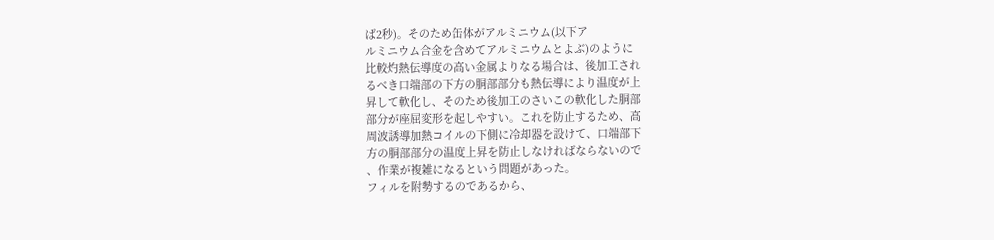ば2秒)。そのため缶体がアルミニウム(以下ア
ルミニウム合金を含めてアルミニウムとよぶ)のように
比較灼熱伝導度の高い金属よりなる場合は、後加工され
るべき口端部の下方の胴部部分も熱伝導により温度が上
昇して軟化し、そのため後加工のさいこの軟化した胴部
部分が座屈変形を起しやすい。これを防止するため、高
周波誘導加熱コイルの下側に冷却器を設けて、口端部下
方の胴部部分の温度上昇を防止しなければならないので
、作業が複雑になるという問題があった。
フィルを附勢するのであるから、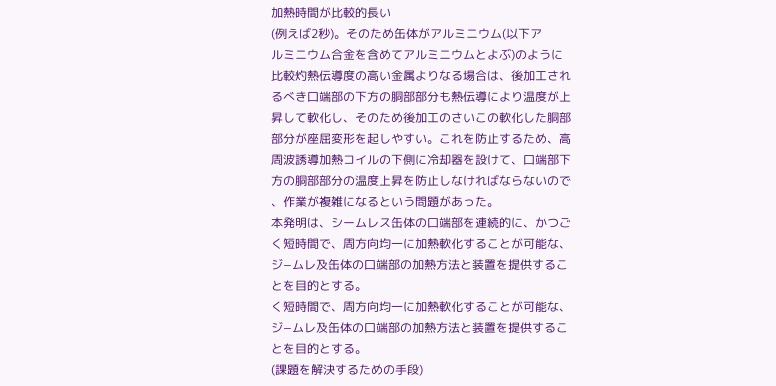加熱時間が比較的長い
(例えば2秒)。そのため缶体がアルミニウム(以下ア
ルミニウム合金を含めてアルミニウムとよぶ)のように
比較灼熱伝導度の高い金属よりなる場合は、後加工され
るべき口端部の下方の胴部部分も熱伝導により温度が上
昇して軟化し、そのため後加工のさいこの軟化した胴部
部分が座屈変形を起しやすい。これを防止するため、高
周波誘導加熱コイルの下側に冷却器を設けて、口端部下
方の胴部部分の温度上昇を防止しなければならないので
、作業が複雑になるという問題があった。
本発明は、シームレス缶体の口端部を連続的に、かつご
く短時間で、周方向均一に加熱軟化することが可能な、
ジ−ムレ及缶体の口端部の加熱方法と装置を提供するこ
とを目的とする。
く短時間で、周方向均一に加熱軟化することが可能な、
ジ−ムレ及缶体の口端部の加熱方法と装置を提供するこ
とを目的とする。
(課題を解決するための手段)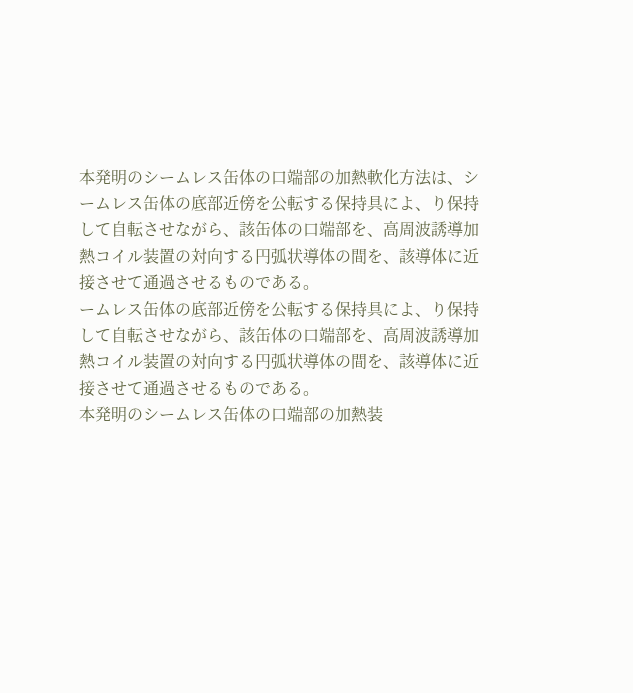本発明のシームレス缶体の口端部の加熱軟化方法は、シ
ームレス缶体の底部近傍を公転する保持具によ、り保持
して自転させながら、該缶体の口端部を、高周波誘導加
熱コイル装置の対向する円弧状導体の間を、該導体に近
接させて通過させるものである。
ームレス缶体の底部近傍を公転する保持具によ、り保持
して自転させながら、該缶体の口端部を、高周波誘導加
熱コイル装置の対向する円弧状導体の間を、該導体に近
接させて通過させるものである。
本発明のシームレス缶体の口端部の加熱装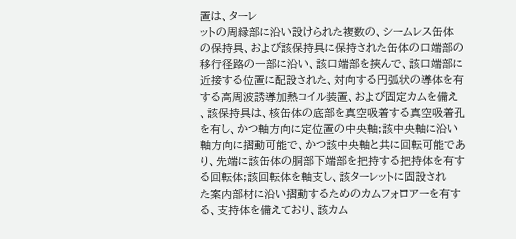置は、ターレ
ットの周縁部に沿い設けられた複数の、シームレス缶体
の保持具、および該保持具に保持された缶体の口端部の
移行径路の一部に沿い、該口端部を挾んで、該口端部に
近接する位置に配設された、対向する円弧状の導体を有
する高周波誘導加熱コイル装置、および固定カムを備え
、該保持具は、核缶体の底部を真空吸着する真空吸着孔
を有し、かつ軸方向に定位置の中央軸;該中央軸に沿い
軸方向に摺動可能で、かつ該中央軸と共に回転可能であ
り、先端に該缶体の胴部下端部を把持する把持体を有す
る回転体;該回転体を軸支し、該ターレットに固設され
た案内部材に沿い摺動するためのカムフォロアーを有す
る、支持体を備えており、該カム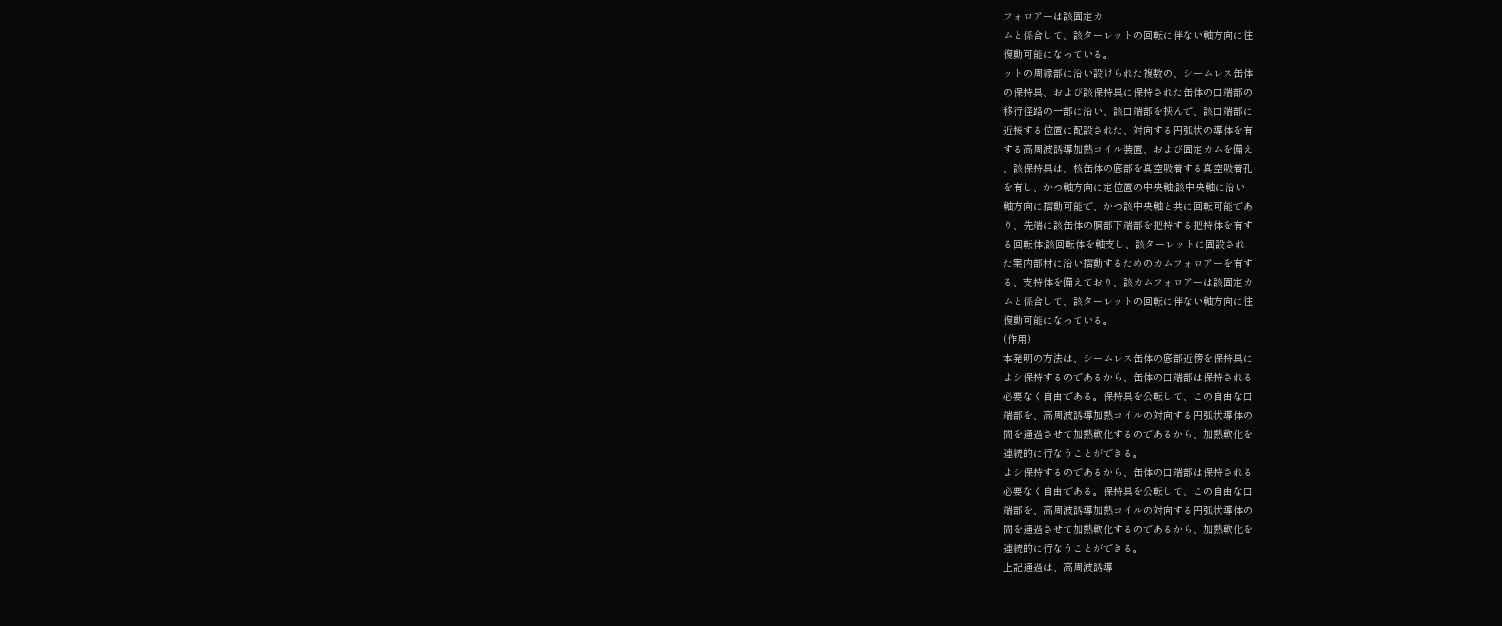フォロアーは該固定カ
ムと係合して、該ターレットの回転に伴ない軸方向に往
復動可能になっている。
ットの周縁部に沿い設けられた複数の、シームレス缶体
の保持具、および該保持具に保持された缶体の口端部の
移行径路の一部に沿い、該口端部を挾んで、該口端部に
近接する位置に配設された、対向する円弧状の導体を有
する高周波誘導加熱コイル装置、および固定カムを備え
、該保持具は、核缶体の底部を真空吸着する真空吸着孔
を有し、かつ軸方向に定位置の中央軸;該中央軸に沿い
軸方向に摺動可能で、かつ該中央軸と共に回転可能であ
り、先端に該缶体の胴部下端部を把持する把持体を有す
る回転体;該回転体を軸支し、該ターレットに固設され
た案内部材に沿い摺動するためのカムフォロアーを有す
る、支持体を備えており、該カムフォロアーは該固定カ
ムと係合して、該ターレットの回転に伴ない軸方向に往
復動可能になっている。
(作用)
本発明の方法は、シームレス缶体の底部近傍を保持具に
よシ保持するのであるから、缶体の口端部は保持される
必要なく自由である。保持具を公転して、この自由な口
端部を、高周波誘導加熱コイルの対向する円弧状導体の
間を通過させて加熱軟化するのであるから、加熱軟化を
連続的に行なうことができる。
よシ保持するのであるから、缶体の口端部は保持される
必要なく自由である。保持具を公転して、この自由な口
端部を、高周波誘導加熱コイルの対向する円弧状導体の
間を通過させて加熱軟化するのであるから、加熱軟化を
連続的に行なうことができる。
上記通過は、高周波誘導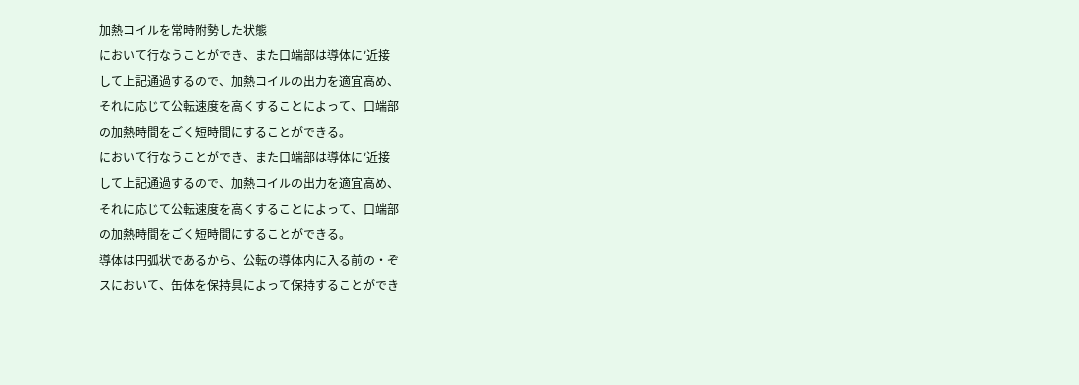加熱コイルを常時附勢した状態
において行なうことができ、また口端部は導体に′近接
して上記通過するので、加熱コイルの出力を適宜高め、
それに応じて公転速度を高くすることによって、口端部
の加熱時間をごく短時間にすることができる。
において行なうことができ、また口端部は導体に′近接
して上記通過するので、加熱コイルの出力を適宜高め、
それに応じて公転速度を高くすることによって、口端部
の加熱時間をごく短時間にすることができる。
導体は円弧状であるから、公転の導体内に入る前の・ぞ
スにおいて、缶体を保持具によって保持することができ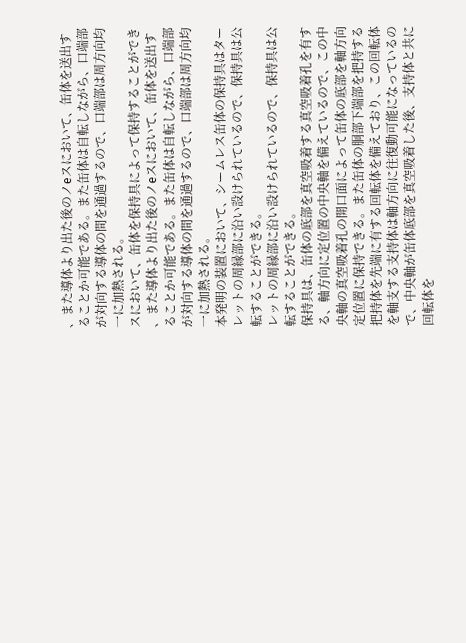、また導体より出た後のノeスにおいて、缶体を送出す
ることか可能である。また缶体は自転しながら、口端部
が対向する導体の間を通過するので、口端部は周方向均
一に加熱される。
スにおいて、缶体を保持具によって保持することができ
、また導体より出た後のノeスにおいて、缶体を送出す
ることか可能である。また缶体は自転しながら、口端部
が対向する導体の間を通過するので、口端部は周方向均
一に加熱される。
本発明の装置において、シームレス缶体の保持具はター
レットの周縁部に沿い設けられているので、保持具は公
転することができる。
レットの周縁部に沿い設けられているので、保持具は公
転することができる。
保持具は、缶体の底部を真空吸着する真空吸着孔を有す
る、軸方向に定位置の中央軸を備えているので、この中
央軸の真空吸着孔の開口面によって缶体の底部を軸方向
定位置に保持できる。また缶体の胴部下端部を把持する
把持体を先端に有する回転体を備えており、この回転体
を軸支する支持体は軸方向に往復動可能になっているの
で、中央軸が缶体底部を真空吸着した後、支持体と共に
回転体を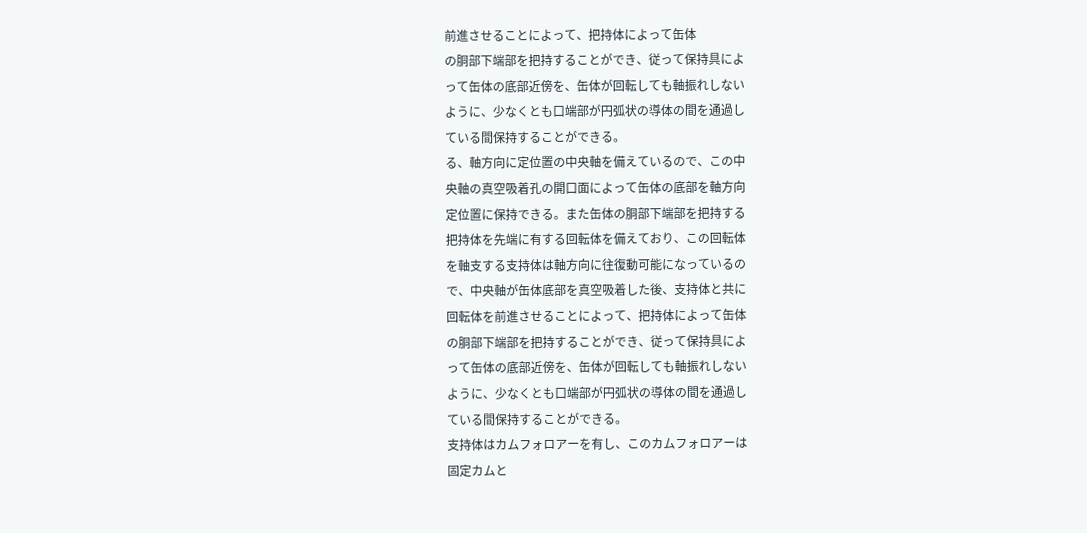前進させることによって、把持体によって缶体
の胴部下端部を把持することができ、従って保持具によ
って缶体の底部近傍を、缶体が回転しても軸振れしない
ように、少なくとも口端部が円弧状の導体の間を通過し
ている間保持することができる。
る、軸方向に定位置の中央軸を備えているので、この中
央軸の真空吸着孔の開口面によって缶体の底部を軸方向
定位置に保持できる。また缶体の胴部下端部を把持する
把持体を先端に有する回転体を備えており、この回転体
を軸支する支持体は軸方向に往復動可能になっているの
で、中央軸が缶体底部を真空吸着した後、支持体と共に
回転体を前進させることによって、把持体によって缶体
の胴部下端部を把持することができ、従って保持具によ
って缶体の底部近傍を、缶体が回転しても軸振れしない
ように、少なくとも口端部が円弧状の導体の間を通過し
ている間保持することができる。
支持体はカムフォロアーを有し、このカムフォロアーは
固定カムと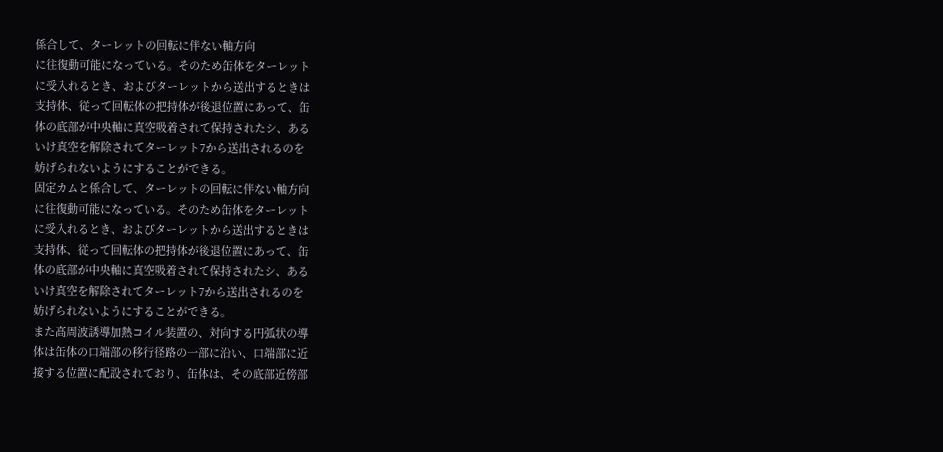係合して、ターレットの回転に伴ない軸方向
に往復動可能になっている。そのため缶体をターレット
に受入れるとき、およびターレットから送出するときは
支持体、従って回転体の把持体が後退位置にあって、缶
体の底部が中央軸に真空吸着されて保持されたシ、ある
いけ真空を解除されてターレット7から送出されるのを
妨げられないようにすることができる。
固定カムと係合して、ターレットの回転に伴ない軸方向
に往復動可能になっている。そのため缶体をターレット
に受入れるとき、およびターレットから送出するときは
支持体、従って回転体の把持体が後退位置にあって、缶
体の底部が中央軸に真空吸着されて保持されたシ、ある
いけ真空を解除されてターレット7から送出されるのを
妨げられないようにすることができる。
また高周波誘導加熱コイル装置の、対向する円弧状の導
体は缶体の口端部の移行径路の一部に沿い、口端部に近
接する位置に配設されており、缶体は、その底部近傍部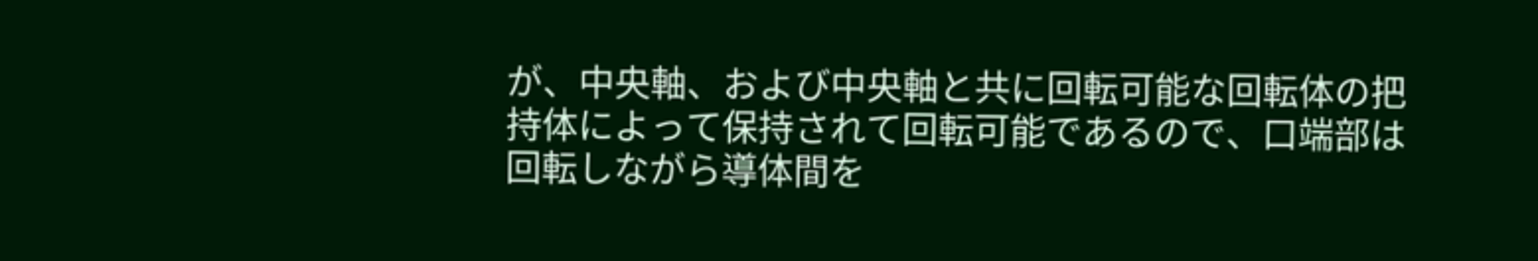が、中央軸、および中央軸と共に回転可能な回転体の把
持体によって保持されて回転可能であるので、口端部は
回転しながら導体間を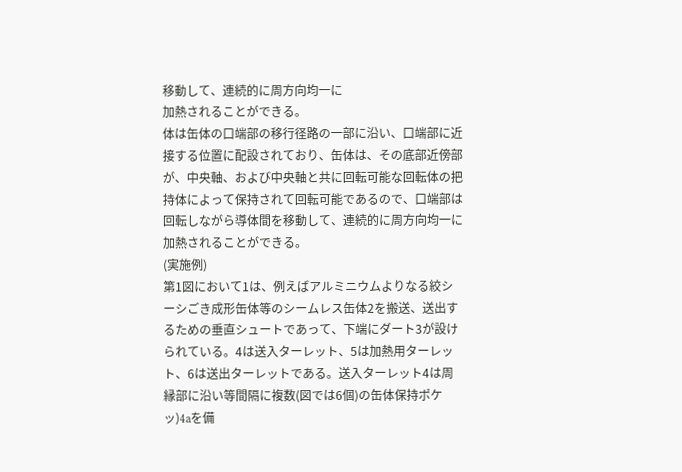移動して、連続的に周方向均一に
加熱されることができる。
体は缶体の口端部の移行径路の一部に沿い、口端部に近
接する位置に配設されており、缶体は、その底部近傍部
が、中央軸、および中央軸と共に回転可能な回転体の把
持体によって保持されて回転可能であるので、口端部は
回転しながら導体間を移動して、連続的に周方向均一に
加熱されることができる。
(実施例)
第1図において1は、例えばアルミニウムよりなる絞シ
ーシごき成形缶体等のシームレス缶体2を搬送、送出す
るための垂直シュートであって、下端にダート3が設け
られている。4は送入ターレット、5は加熱用ターレッ
ト、6は送出ターレットである。送入ターレット4は周
縁部に沿い等間隔に複数(図では6個)の缶体保持ポケ
ッ)4aを備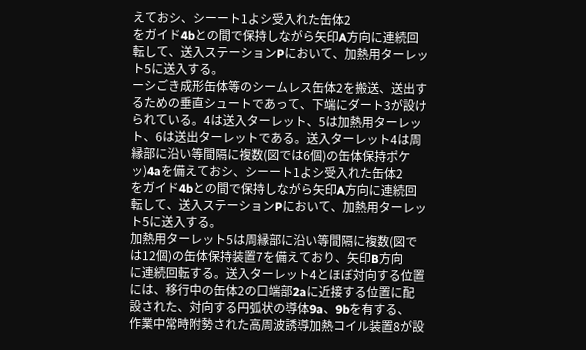えておシ、シーート1よシ受入れた缶体2
をガイド4bとの間で保持しながら矢印A方向に連続回
転して、送入ステーションPにおいて、加熱用ターレッ
ト5に送入する。
ーシごき成形缶体等のシームレス缶体2を搬送、送出す
るための垂直シュートであって、下端にダート3が設け
られている。4は送入ターレット、5は加熱用ターレッ
ト、6は送出ターレットである。送入ターレット4は周
縁部に沿い等間隔に複数(図では6個)の缶体保持ポケ
ッ)4aを備えておシ、シーート1よシ受入れた缶体2
をガイド4bとの間で保持しながら矢印A方向に連続回
転して、送入ステーションPにおいて、加熱用ターレッ
ト5に送入する。
加熱用ターレット5は周縁部に沿い等間隔に複数(図で
は12個)の缶体保持装置7を備えており、矢印B方向
に連続回転する。送入ターレット4とほぼ対向する位置
には、移行中の缶体2の口端部2aに近接する位置に配
設された、対向する円弧状の導体9a、9bを有する、
作業中常時附勢された高周波誘導加熱コイル装置8が設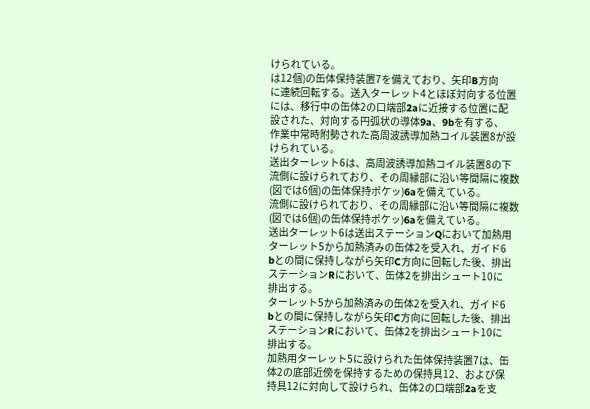けられている。
は12個)の缶体保持装置7を備えており、矢印B方向
に連続回転する。送入ターレット4とほぼ対向する位置
には、移行中の缶体2の口端部2aに近接する位置に配
設された、対向する円弧状の導体9a、9bを有する、
作業中常時附勢された高周波誘導加熱コイル装置8が設
けられている。
送出ターレット6は、高周波誘導加熱コイル装置8の下
流側に設けられており、その周縁部に沿い等間隔に複数
(図では6個)の缶体保持ポケッ)6aを備えている。
流側に設けられており、その周縁部に沿い等間隔に複数
(図では6個)の缶体保持ポケッ)6aを備えている。
送出ターレット6は送出ステーションQにおいて加熱用
ターレット5から加熱済みの缶体2を受入れ、ガイド6
bとの間に保持しながら矢印C方向に回転した後、排出
ステーションRにおいて、缶体2を排出シュート10に
排出する。
ターレット5から加熱済みの缶体2を受入れ、ガイド6
bとの間に保持しながら矢印C方向に回転した後、排出
ステーションRにおいて、缶体2を排出シュート10に
排出する。
加熱用ターレット5に設けられた缶体保持装置7は、缶
体2の底部近傍を保持するための保持具12、および保
持具12に対向して設けられ、缶体2の口端部2aを支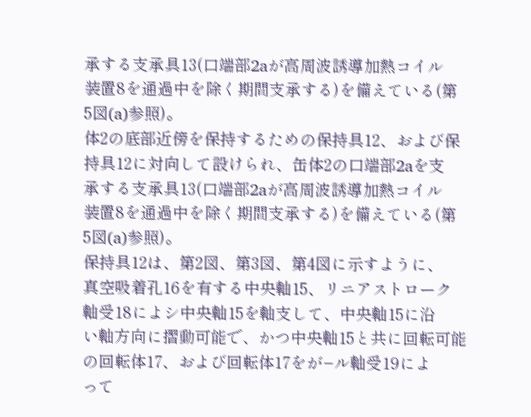承する支承具13(口端部2aが高周波誘導加熱コイル
装置8を通過中を除く期間支承する)を備えている(第
5図(a)参照)。
体2の底部近傍を保持するための保持具12、および保
持具12に対向して設けられ、缶体2の口端部2aを支
承する支承具13(口端部2aが高周波誘導加熱コイル
装置8を通過中を除く期間支承する)を備えている(第
5図(a)参照)。
保持具12は、第2図、第3図、第4図に示すように、
真空吸着孔16を有する中央軸15、リニアストローク
軸受18によシ中央軸15を軸支して、中央軸15に沿
い軸方向に摺動可能で、かつ中央軸15と共に回転可能
の回転体17、および回転体17をが−ル軸受19によ
って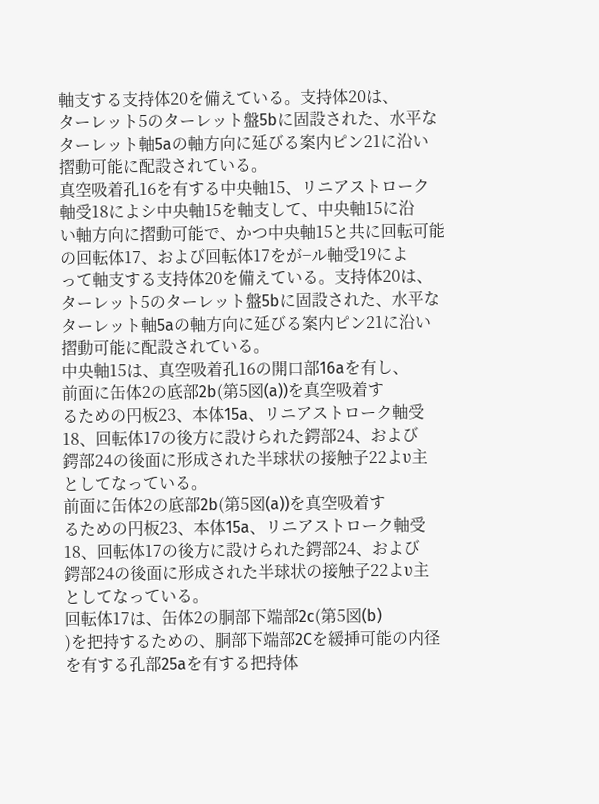軸支する支持体20を備えている。支持体20は、
ターレット5のターレット盤5bに固設された、水平な
ターレット軸5aの軸方向に延びる案内ピン21に沿い
摺動可能に配設されている。
真空吸着孔16を有する中央軸15、リニアストローク
軸受18によシ中央軸15を軸支して、中央軸15に沿
い軸方向に摺動可能で、かつ中央軸15と共に回転可能
の回転体17、および回転体17をが−ル軸受19によ
って軸支する支持体20を備えている。支持体20は、
ターレット5のターレット盤5bに固設された、水平な
ターレット軸5aの軸方向に延びる案内ピン21に沿い
摺動可能に配設されている。
中央軸15は、真空吸着孔16の開口部16aを有し、
前面に缶体2の底部2b(第5図(a))を真空吸着す
るための円板23、本体15a、リニアストローク軸受
18、回転体17の後方に設けられた鍔部24、および
鍔部24の後面に形成された半球状の接触子22よυ主
としてなっている。
前面に缶体2の底部2b(第5図(a))を真空吸着す
るための円板23、本体15a、リニアストローク軸受
18、回転体17の後方に設けられた鍔部24、および
鍔部24の後面に形成された半球状の接触子22よυ主
としてなっている。
回転体17は、缶体2の胴部下端部2c(第5図(b)
)を把持するための、胴部下端部2Cを緩挿可能の内径
を有する孔部25aを有する把持体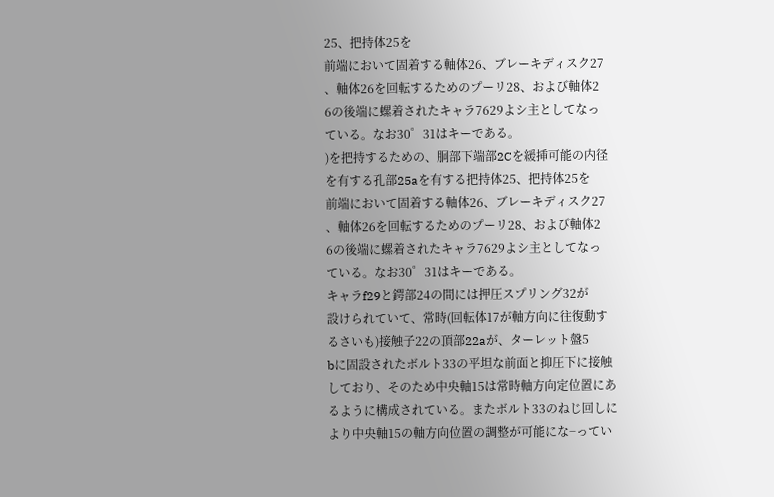25、把持体25を
前端において固着する軸体26、ブレーキディスク27
、軸体26を回転するためのプーリ28、および軸体2
6の後端に螺着されたキャラ7629よシ主としてなっ
ている。なお30゜31はキーである。
)を把持するための、胴部下端部2Cを緩挿可能の内径
を有する孔部25aを有する把持体25、把持体25を
前端において固着する軸体26、ブレーキディスク27
、軸体26を回転するためのプーリ28、および軸体2
6の後端に螺着されたキャラ7629よシ主としてなっ
ている。なお30゜31はキーである。
キャラf29と鍔部24の間には押圧スプリング32が
設けられていて、常時(回転体17が軸方向に往復動す
るさいも)接触子22の頂部22aが、ターレット盤5
bに固設されたボルト33の平坦な前面と抑圧下に接触
しており、そのため中央軸15は常時軸方向定位置にあ
るように構成されている。またボルト33のねじ回しに
より中央軸15の軸方向位置の調整が可能にな−ってい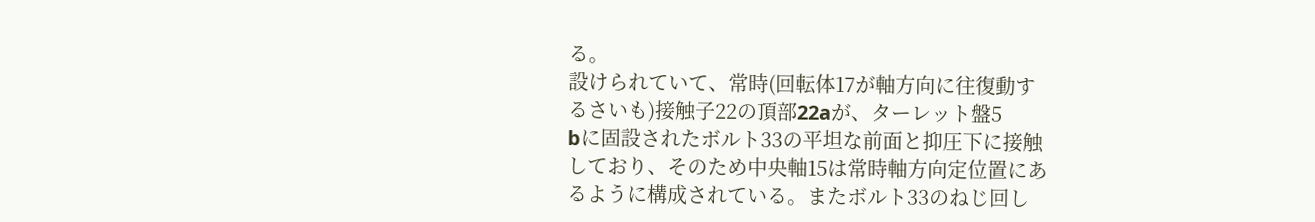る。
設けられていて、常時(回転体17が軸方向に往復動す
るさいも)接触子22の頂部22aが、ターレット盤5
bに固設されたボルト33の平坦な前面と抑圧下に接触
しており、そのため中央軸15は常時軸方向定位置にあ
るように構成されている。またボルト33のねじ回し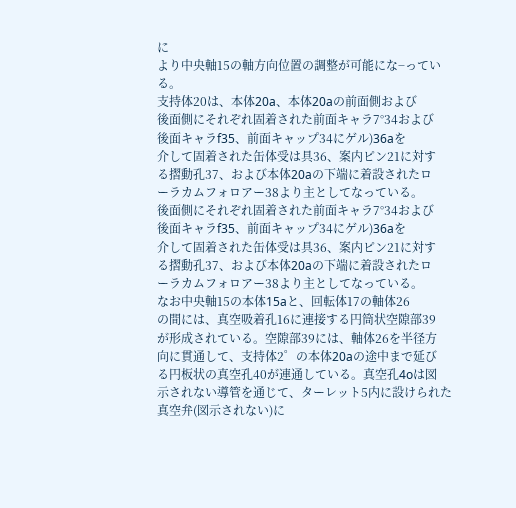に
より中央軸15の軸方向位置の調整が可能にな−ってい
る。
支持体20は、本体20a、本体20aの前面側および
後面側にそれぞれ固着された前面キャラ7°34および
後面キャラf35、前面キャップ34にゲル)36aを
介して固着された缶体受は具36、案内ピン21に対す
る摺動孔37、および本体20aの下端に着設されたロ
ーラカムフォロアー38より主としてなっている。
後面側にそれぞれ固着された前面キャラ7°34および
後面キャラf35、前面キャップ34にゲル)36aを
介して固着された缶体受は具36、案内ピン21に対す
る摺動孔37、および本体20aの下端に着設されたロ
ーラカムフォロアー38より主としてなっている。
なお中央軸15の本体15aと、回転体17の軸体26
の間には、真空吸着孔16に連接する円筒状空隙部39
が形成されている。空隙部39には、軸体26を半径方
向に貫通して、支持体2゜の本体20aの途中まで延び
る円板状の真空孔40が連通している。真空孔4oは図
示されない導管を通じて、ターレット5内に設けられた
真空弁(図示されない)に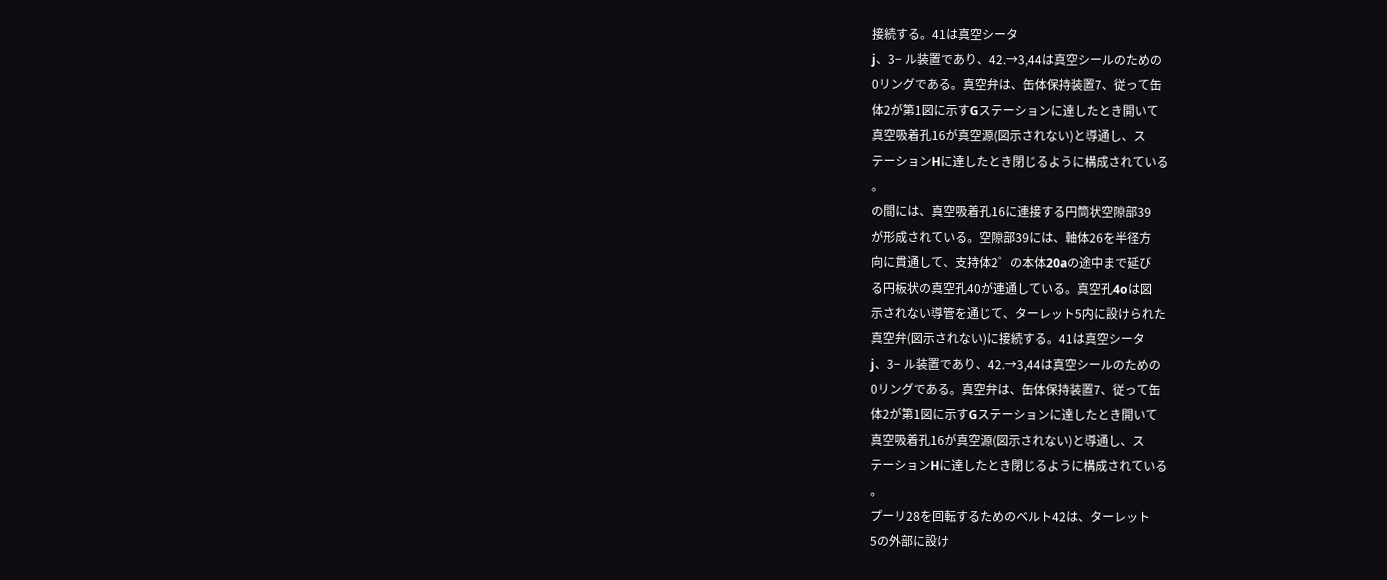接続する。41は真空シータ
j、3− ル装置であり、42.→3,44は真空シールのための
0リングである。真空弁は、缶体保持装置7、従って缶
体2が第1図に示すGステーションに達したとき開いて
真空吸着孔16が真空源(図示されない)と導通し、ス
テーションHに達したとき閉じるように構成されている
。
の間には、真空吸着孔16に連接する円筒状空隙部39
が形成されている。空隙部39には、軸体26を半径方
向に貫通して、支持体2゜の本体20aの途中まで延び
る円板状の真空孔40が連通している。真空孔4oは図
示されない導管を通じて、ターレット5内に設けられた
真空弁(図示されない)に接続する。41は真空シータ
j、3− ル装置であり、42.→3,44は真空シールのための
0リングである。真空弁は、缶体保持装置7、従って缶
体2が第1図に示すGステーションに達したとき開いて
真空吸着孔16が真空源(図示されない)と導通し、ス
テーションHに達したとき閉じるように構成されている
。
プーリ28を回転するためのベルト42は、ターレット
5の外部に設け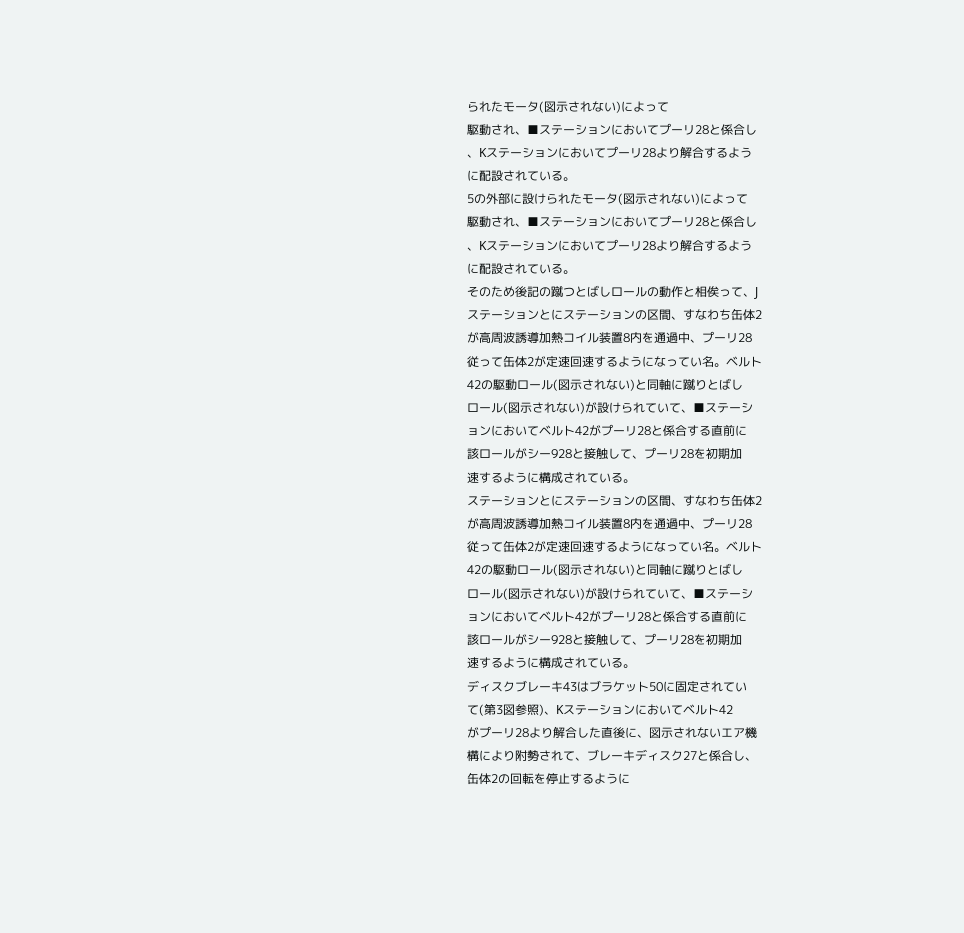られたモータ(図示されない)によって
駆動され、■ステーションにおいてプーリ28と係合し
、Kステーションにおいてプーリ28より解合するよう
に配設されている。
5の外部に設けられたモータ(図示されない)によって
駆動され、■ステーションにおいてプーリ28と係合し
、Kステーションにおいてプーリ28より解合するよう
に配設されている。
そのため後記の蹴つとばしロールの動作と相俟って、J
ステーションとにステーションの区間、すなわち缶体2
が高周波誘導加熱コイル装置8内を通過中、プーリ28
従って缶体2が定速回速するようになってい名。ベルト
42の駆動ロール(図示されない)と同軸に蹴りとばし
ロール(図示されない)が設けられていて、■ステーシ
ョンにおいてベルト42がプーリ28と係合する直前に
該ロールがシー928と接触して、プーリ28を初期加
速するように構成されている。
ステーションとにステーションの区間、すなわち缶体2
が高周波誘導加熱コイル装置8内を通過中、プーリ28
従って缶体2が定速回速するようになってい名。ベルト
42の駆動ロール(図示されない)と同軸に蹴りとばし
ロール(図示されない)が設けられていて、■ステーシ
ョンにおいてベルト42がプーリ28と係合する直前に
該ロールがシー928と接触して、プーリ28を初期加
速するように構成されている。
ディスクブレーキ43はブラケット50に固定されてい
て(第3図参照)、Kステーションにおいてベルト42
がプーリ28より解合した直後に、図示されないエア機
構により附勢されて、ブレーキディスク27と係合し、
缶体2の回転を停止するように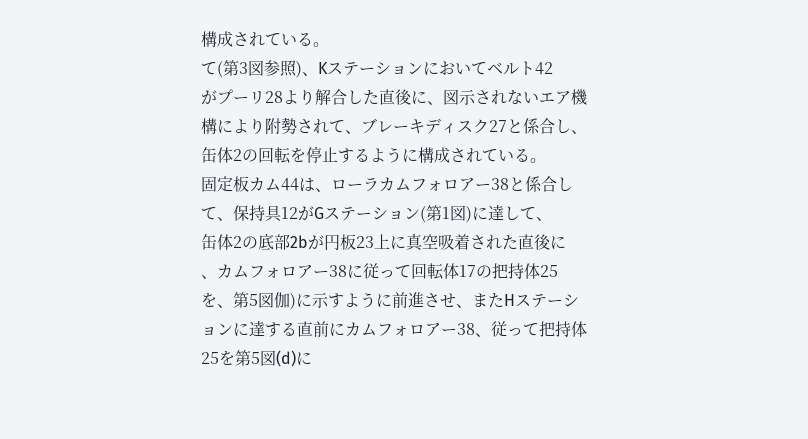構成されている。
て(第3図参照)、Kステーションにおいてベルト42
がプーリ28より解合した直後に、図示されないエア機
構により附勢されて、ブレーキディスク27と係合し、
缶体2の回転を停止するように構成されている。
固定板カム44は、ローラカムフォロアー38と係合し
て、保持具12がGステーション(第1図)に達して、
缶体2の底部2bが円板23上に真空吸着された直後に
、カムフォロアー38に従って回転体17の把持体25
を、第5図伽)に示すように前進させ、またHステーシ
ョンに達する直前にカムフォロアー38、従って把持体
25を第5図(d)に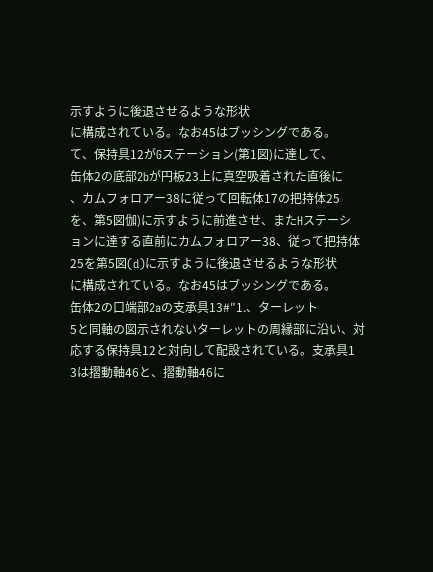示すように後退させるような形状
に構成されている。なお45はブッシングである。
て、保持具12がGステーション(第1図)に達して、
缶体2の底部2bが円板23上に真空吸着された直後に
、カムフォロアー38に従って回転体17の把持体25
を、第5図伽)に示すように前進させ、またHステーシ
ョンに達する直前にカムフォロアー38、従って把持体
25を第5図(d)に示すように後退させるような形状
に構成されている。なお45はブッシングである。
缶体2の口端部2aの支承具13#″1.、ターレット
5と同軸の図示されないターレットの周縁部に沿い、対
応する保持具12と対向して配設されている。支承具1
3は摺動軸46と、摺動軸46に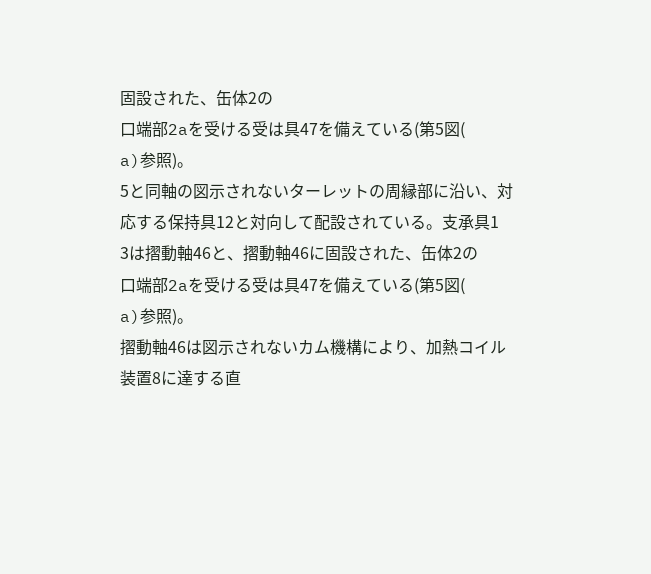固設された、缶体2の
口端部2aを受ける受は具47を備えている(第5図(
a)参照)。
5と同軸の図示されないターレットの周縁部に沿い、対
応する保持具12と対向して配設されている。支承具1
3は摺動軸46と、摺動軸46に固設された、缶体2の
口端部2aを受ける受は具47を備えている(第5図(
a)参照)。
摺動軸46は図示されないカム機構により、加熱コイル
装置8に達する直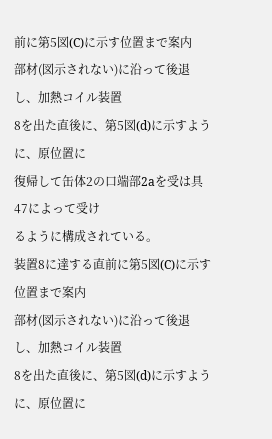前に第5図(C)に示す位置まで案内
部材(図示されない)に沿って後退し、加熱コイル装置
8を出た直後に、第5図(d)に示すように、原位置に
復帰して缶体2の口端部2aを受は具47によって受け
るように構成されている。
装置8に達する直前に第5図(C)に示す位置まで案内
部材(図示されない)に沿って後退し、加熱コイル装置
8を出た直後に、第5図(d)に示すように、原位置に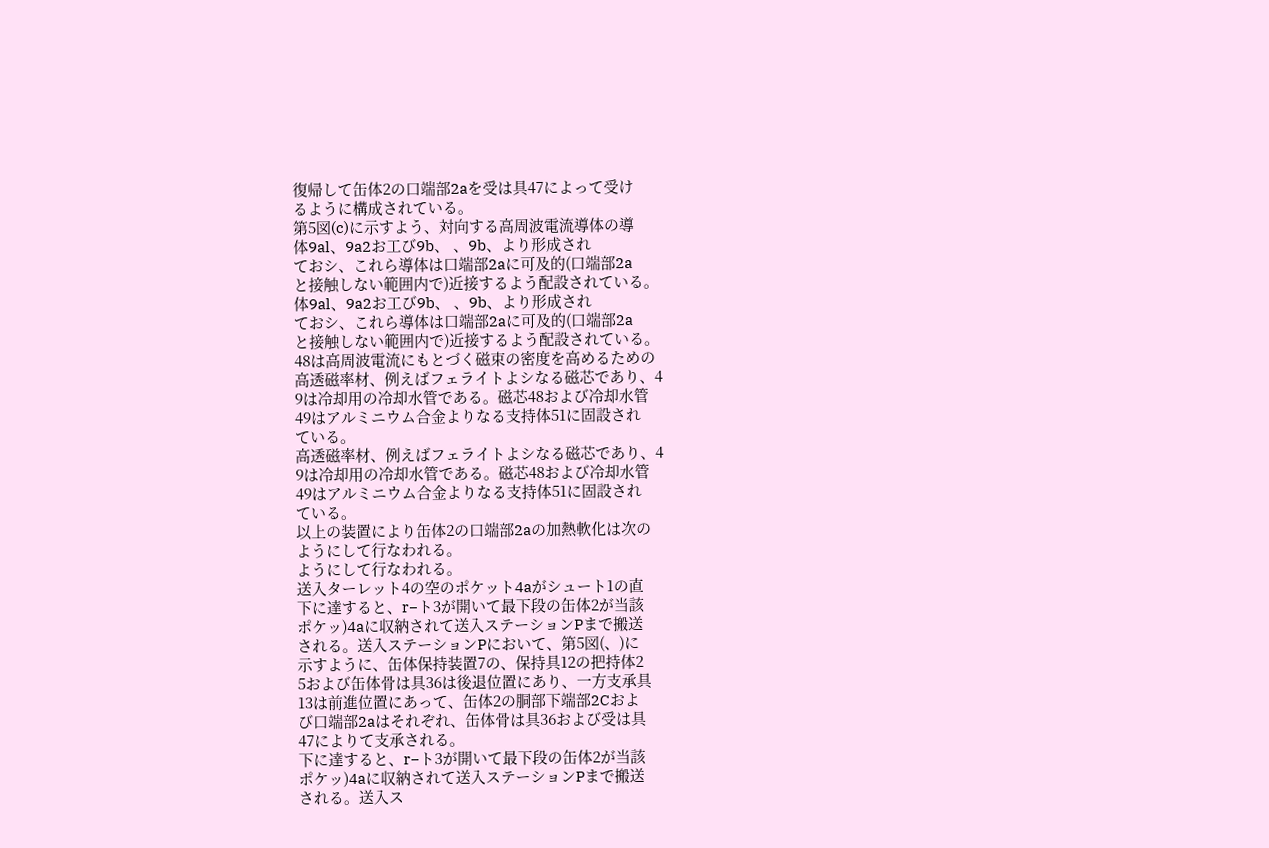復帰して缶体2の口端部2aを受は具47によって受け
るように構成されている。
第5図(c)に示すよう、対向する高周波電流導体の導
体9al、9a2お工び9b、 、9b、より形成され
ておシ、これら導体は口端部2aに可及的(口端部2a
と接触しない範囲内で)近接するよう配設されている。
体9al、9a2お工び9b、 、9b、より形成され
ておシ、これら導体は口端部2aに可及的(口端部2a
と接触しない範囲内で)近接するよう配設されている。
48は高周波電流にもとづく磁束の密度を高めるための
高透磁率材、例えばフェライトよシなる磁芯であり、4
9は冷却用の冷却水管である。磁芯48および冷却水管
49はアルミニウム合金よりなる支持体51に固設され
ている。
高透磁率材、例えばフェライトよシなる磁芯であり、4
9は冷却用の冷却水管である。磁芯48および冷却水管
49はアルミニウム合金よりなる支持体51に固設され
ている。
以上の装置により缶体2の口端部2aの加熱軟化は次の
ようにして行なわれる。
ようにして行なわれる。
送入ターレット4の空のポケット4aがシュート1の直
下に達すると、r−ト3が開いて最下段の缶体2が当該
ポケッ)4aに収納されて送入ステーションPまで搬送
される。送入ステーションPにおいて、第5図(、)に
示すように、缶体保持装置7の、保持具12の把持体2
5および缶体骨は具36は後退位置にあり、一方支承具
13は前進位置にあって、缶体2の胴部下端部2Cおよ
び口端部2aはそれぞれ、缶体骨は具36および受は具
47によりて支承される。
下に達すると、r−ト3が開いて最下段の缶体2が当該
ポケッ)4aに収納されて送入ステーションPまで搬送
される。送入ス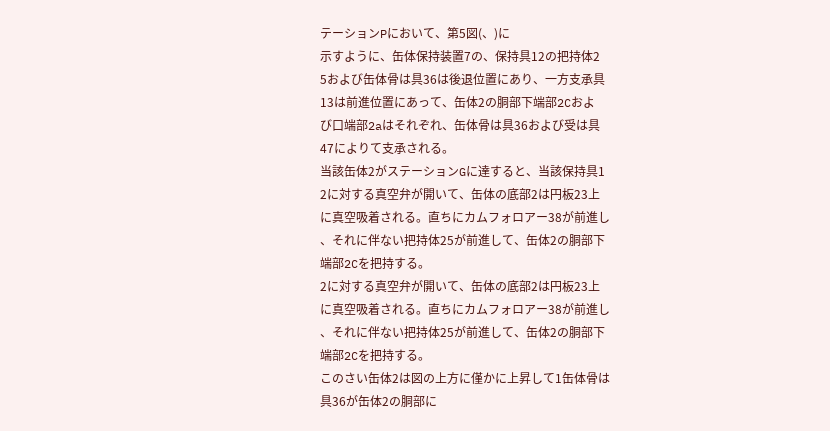テーションPにおいて、第5図(、)に
示すように、缶体保持装置7の、保持具12の把持体2
5および缶体骨は具36は後退位置にあり、一方支承具
13は前進位置にあって、缶体2の胴部下端部2Cおよ
び口端部2aはそれぞれ、缶体骨は具36および受は具
47によりて支承される。
当該缶体2がステーションGに達すると、当該保持具1
2に対する真空弁が開いて、缶体の底部2は円板23上
に真空吸着される。直ちにカムフォロアー38が前進し
、それに伴ない把持体25が前進して、缶体2の胴部下
端部2Cを把持する。
2に対する真空弁が開いて、缶体の底部2は円板23上
に真空吸着される。直ちにカムフォロアー38が前進し
、それに伴ない把持体25が前進して、缶体2の胴部下
端部2Cを把持する。
このさい缶体2は図の上方に僅かに上昇して1缶体骨は
具36が缶体2の胴部に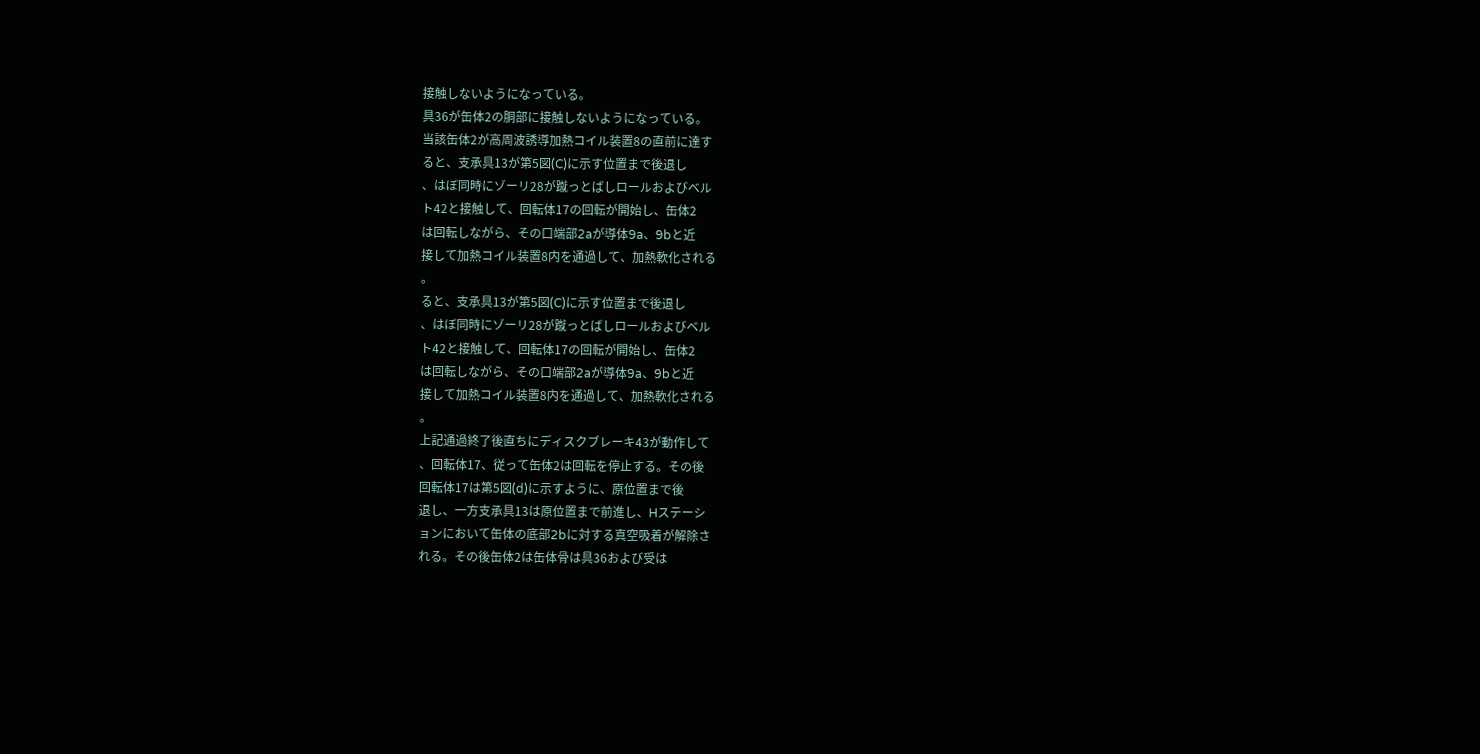接触しないようになっている。
具36が缶体2の胴部に接触しないようになっている。
当該缶体2が高周波誘導加熱コイル装置8の直前に達す
ると、支承具13が第5図(C)に示す位置まで後退し
、はぼ同時にゾーリ28が蹴っとばしロールおよびベル
ト42と接触して、回転体17の回転が開始し、缶体2
は回転しながら、その口端部2aが導体9a、9bと近
接して加熱コイル装置8内を通過して、加熱軟化される
。
ると、支承具13が第5図(C)に示す位置まで後退し
、はぼ同時にゾーリ28が蹴っとばしロールおよびベル
ト42と接触して、回転体17の回転が開始し、缶体2
は回転しながら、その口端部2aが導体9a、9bと近
接して加熱コイル装置8内を通過して、加熱軟化される
。
上記通過終了後直ちにディスクブレーキ43が動作して
、回転体17、従って缶体2は回転を停止する。その後
回転体17は第5図(d)に示すように、原位置まで後
退し、一方支承具13は原位置まで前進し、Hステーシ
ョンにおいて缶体の底部2bに対する真空吸着が解除さ
れる。その後缶体2は缶体骨は具36および受は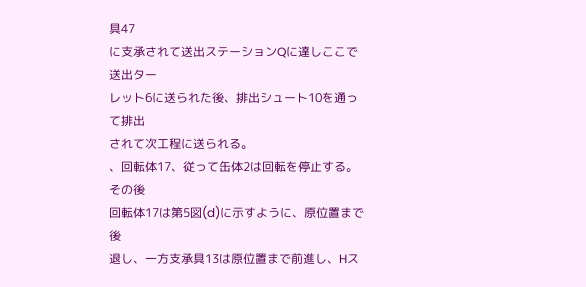具47
に支承されて送出ステーションQに達しここで送出ター
レット6に送られた後、排出シュート10を通って排出
されて次工程に送られる。
、回転体17、従って缶体2は回転を停止する。その後
回転体17は第5図(d)に示すように、原位置まで後
退し、一方支承具13は原位置まで前進し、Hス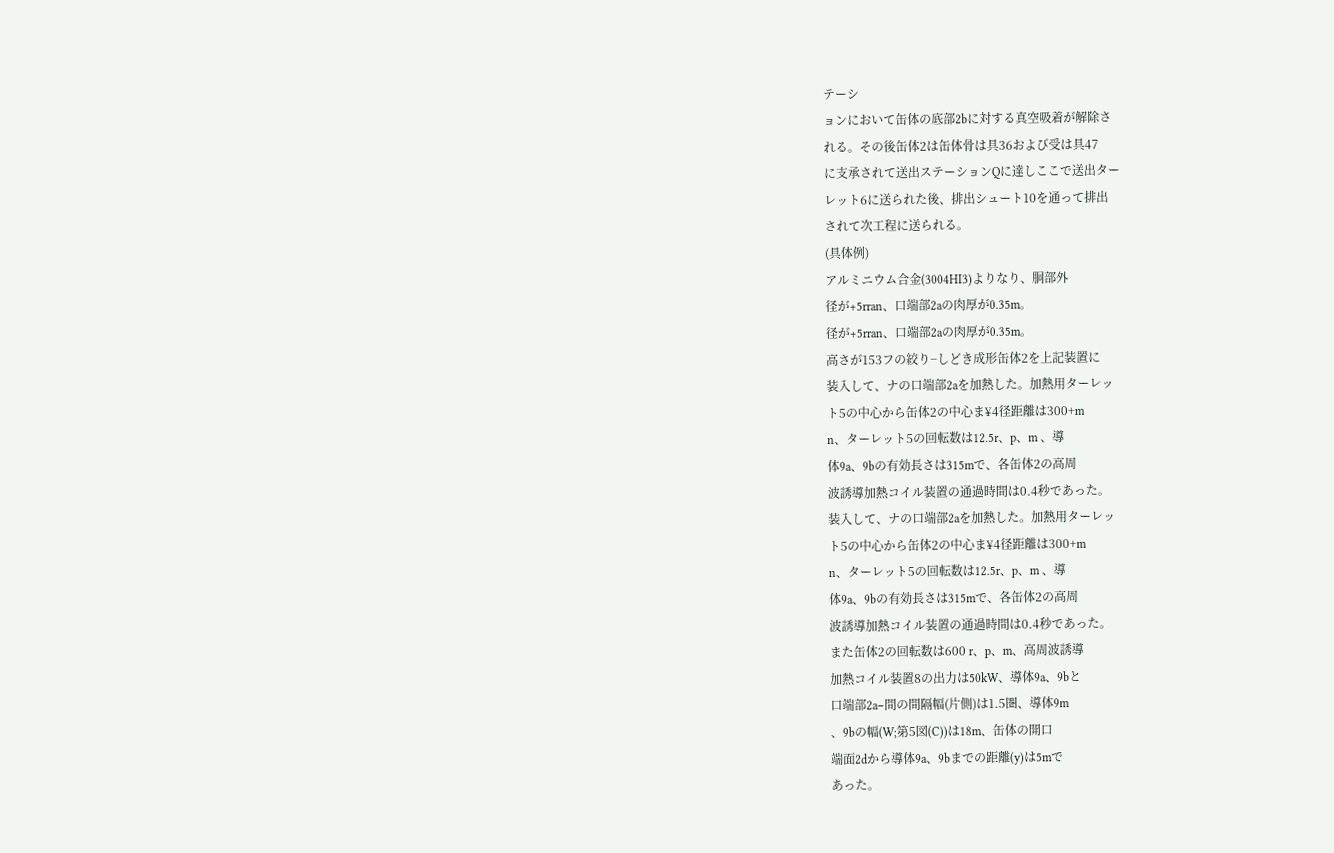テーシ
ョンにおいて缶体の底部2bに対する真空吸着が解除さ
れる。その後缶体2は缶体骨は具36および受は具47
に支承されて送出ステーションQに達しここで送出ター
レット6に送られた後、排出シュート10を通って排出
されて次工程に送られる。
(具体例)
アルミニウム合金(3004HI3)よりなり、胴部外
径が+5rran、口端部2aの肉厚が0.35m。
径が+5rran、口端部2aの肉厚が0.35m。
高さが153フの絞り−しどき成形缶体2を上記装置に
装入して、ナの口端部2aを加熱した。加熱用ターレッ
ト5の中心から缶体2の中心ま¥4径距離は300+m
n、ターレット5の回転数は12.5r、p、m 、導
体9a、9bの有効長さは315mで、各缶体2の高周
波誘導加熱コイル装置の通過時間は0.4秒であった。
装入して、ナの口端部2aを加熱した。加熱用ターレッ
ト5の中心から缶体2の中心ま¥4径距離は300+m
n、ターレット5の回転数は12.5r、p、m 、導
体9a、9bの有効長さは315mで、各缶体2の高周
波誘導加熱コイル装置の通過時間は0.4秒であった。
また缶体2の回転数は600 r、p、m、高周波誘導
加熱コイル装置8の出力は50kW、導体9a、9bと
口端部2a−間の間隔幅(片側)は1.5圏、導体9m
、9bの幅(W;第5図(C))は18m、缶体の開口
端面2dから導体9a、9bまでの距離(y)は5mで
あった。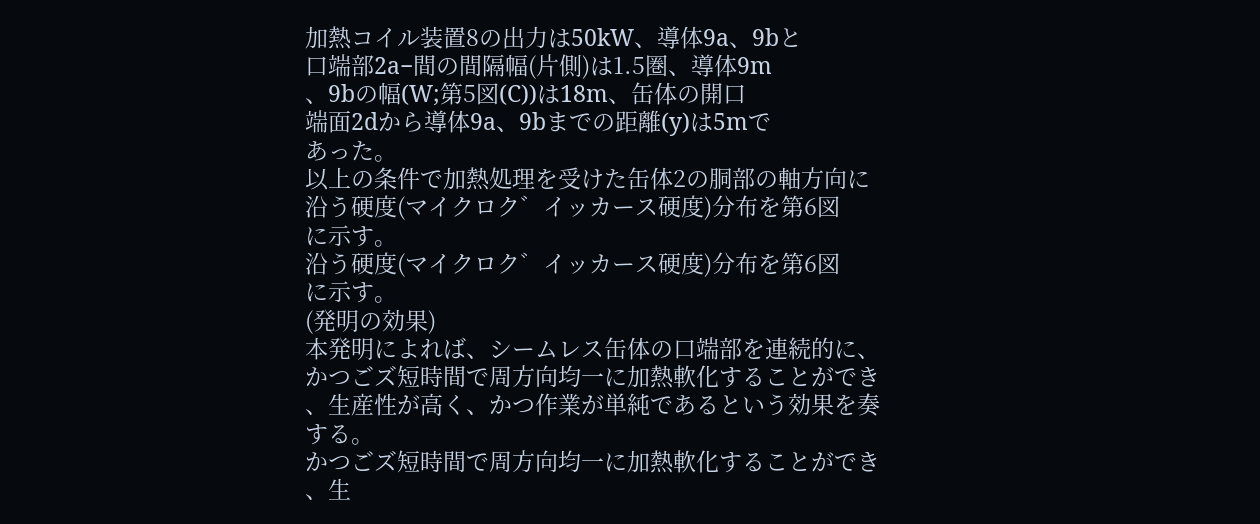加熱コイル装置8の出力は50kW、導体9a、9bと
口端部2a−間の間隔幅(片側)は1.5圏、導体9m
、9bの幅(W;第5図(C))は18m、缶体の開口
端面2dから導体9a、9bまでの距離(y)は5mで
あった。
以上の条件で加熱処理を受けた缶体2の胴部の軸方向に
沿う硬度(マイクロク゛イッカース硬度)分布を第6図
に示す。
沿う硬度(マイクロク゛イッカース硬度)分布を第6図
に示す。
(発明の効果)
本発明によれば、シームレス缶体の口端部を連続的に、
かつごズ短時間で周方向均一に加熱軟化することができ
、生産性が高く、かつ作業が単純であるという効果を奏
する。
かつごズ短時間で周方向均一に加熱軟化することができ
、生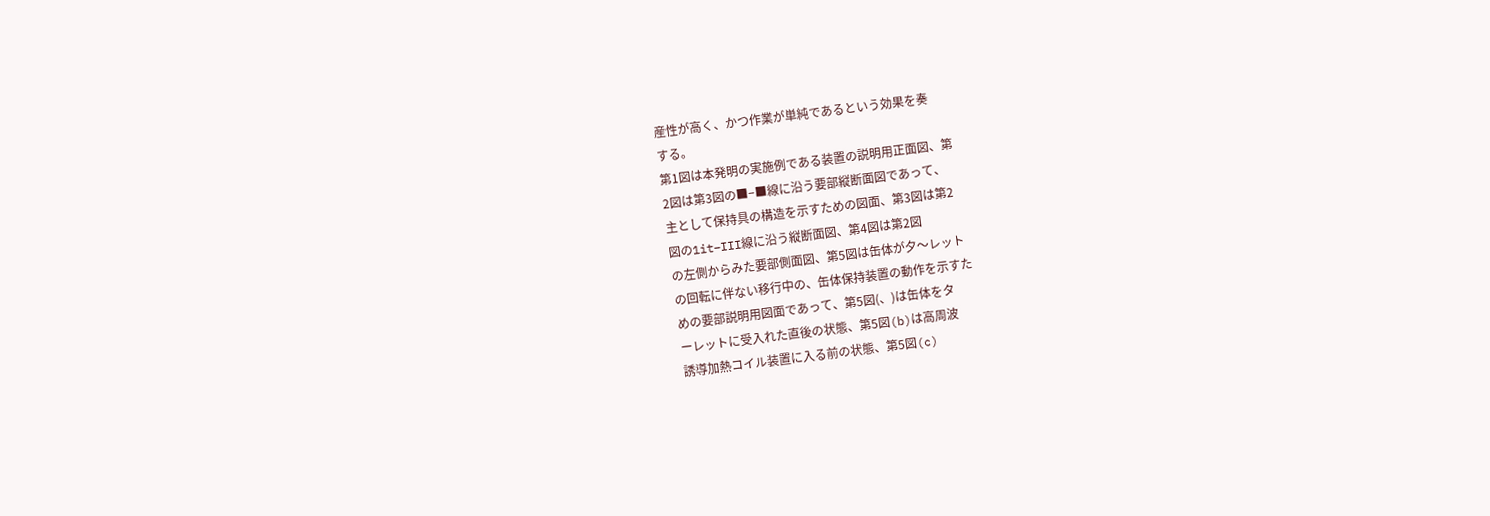産性が高く、かつ作業が単純であるという効果を奏
する。
第1図は本発明の実施例である装置の説明用正面図、第
2図は第3図の■−■線に沿う要部縦断面図であって、
主として保持具の構造を示すための図面、第3図は第2
図の1it−III線に沿う縦断面図、第4図は第2図
の左側からみた要部側面図、第5図は缶体が夕〜レット
の回転に伴ない移行中の、缶体保持装置の動作を示すた
めの要部説明用図面であって、第5図(、)は缶体をタ
ーレットに受入れた直後の状態、第5図(b)は高周波
誘導加熱コイル装置に入る前の状態、第5図(c)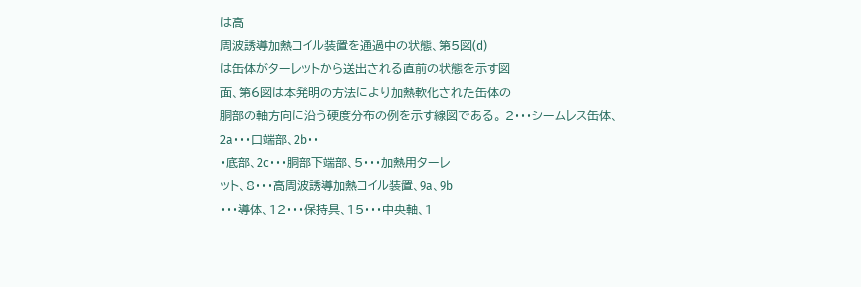は高
周波誘導加熱コイル装置を通過中の状態、第5図(d)
は缶体がターレットから送出される直前の状態を示す図
面、第6図は本発明の方法により加熱軟化された缶体の
胴部の軸方向に沿う硬度分布の例を示す線図である。 2・・・シームレス缶体、2a・・・口端部、2b・・
・底部、2c・・・胴部下端部、5・・・加熱用ターレ
ット、8・・・高周波誘導加熱コイル装置、9a、9b
・・・導体、12・・・保持具、15・・・中央軸、1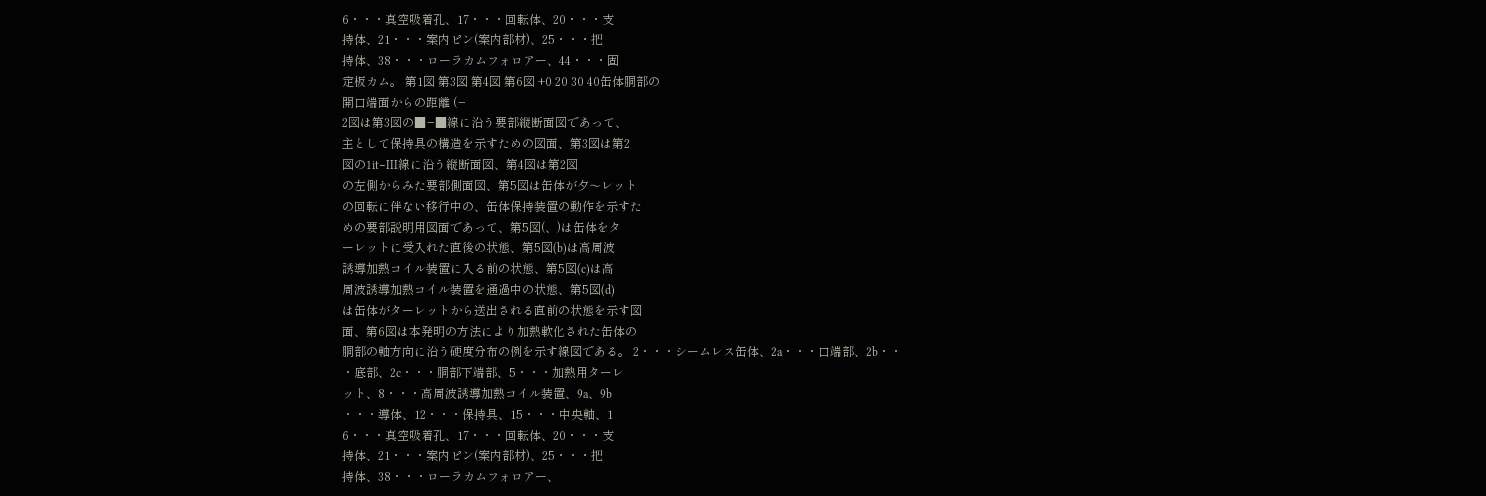6・・・真空吸着孔、17・・・回転体、20・・・支
持体、21・・・案内ピン(案内部材)、25・・・把
持体、38・・・ローラカムフォロアー、44・・・固
定板カム。 第1図 第3図 第4図 第6図 +0 20 30 40缶体胴部の
開口端面からの距離 (−
2図は第3図の■−■線に沿う要部縦断面図であって、
主として保持具の構造を示すための図面、第3図は第2
図の1it−III線に沿う縦断面図、第4図は第2図
の左側からみた要部側面図、第5図は缶体が夕〜レット
の回転に伴ない移行中の、缶体保持装置の動作を示すた
めの要部説明用図面であって、第5図(、)は缶体をタ
ーレットに受入れた直後の状態、第5図(b)は高周波
誘導加熱コイル装置に入る前の状態、第5図(c)は高
周波誘導加熱コイル装置を通過中の状態、第5図(d)
は缶体がターレットから送出される直前の状態を示す図
面、第6図は本発明の方法により加熱軟化された缶体の
胴部の軸方向に沿う硬度分布の例を示す線図である。 2・・・シームレス缶体、2a・・・口端部、2b・・
・底部、2c・・・胴部下端部、5・・・加熱用ターレ
ット、8・・・高周波誘導加熱コイル装置、9a、9b
・・・導体、12・・・保持具、15・・・中央軸、1
6・・・真空吸着孔、17・・・回転体、20・・・支
持体、21・・・案内ピン(案内部材)、25・・・把
持体、38・・・ローラカムフォロアー、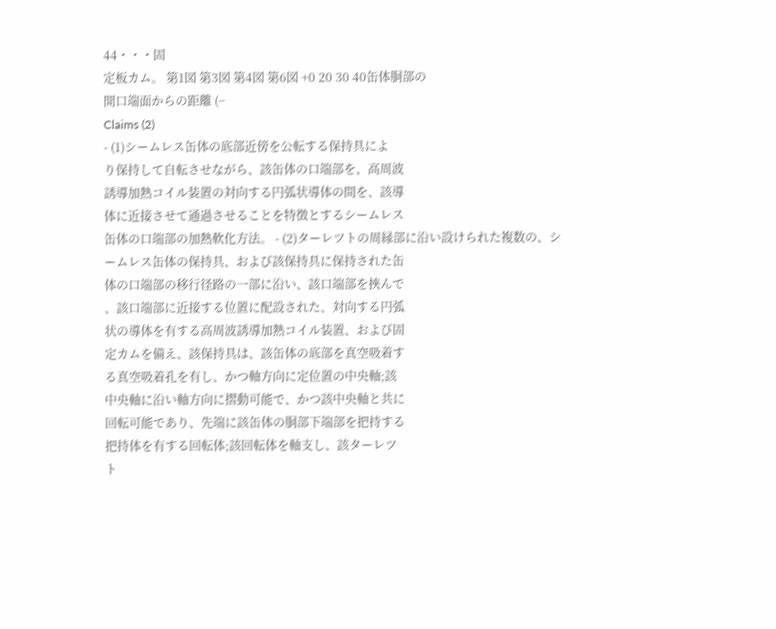44・・・固
定板カム。 第1図 第3図 第4図 第6図 +0 20 30 40缶体胴部の
開口端面からの距離 (−
Claims (2)
- (1)シームレス缶体の底部近傍を公転する保持具によ
り保持して自転させながら、該缶体の口端部を、高周波
誘導加熱コイル装置の対向する円弧状導体の間を、該導
体に近接させて通過させることを特徴とするシームレス
缶体の口端部の加熱軟化方法。 - (2)ターレツトの周縁部に沿い設けられた複数の、シ
ームレス缶体の保持具、および該保持具に保持された缶
体の口端部の移行径路の一部に沿い、該口端部を挾んで
、該口端部に近接する位置に配設された、対向する円弧
状の導体を有する高周波誘導加熱コイル装置、および固
定カムを備え、該保持具は、該缶体の底部を真空吸着す
る真空吸着孔を有し、かつ軸方向に定位置の中央軸;該
中央軸に沿い軸方向に摺動可能で、かつ該中央軸と共に
回転可能であり、先端に該缶体の胴部下端部を把持する
把持体を有する回転体;該回転体を軸支し、該ターレツ
ト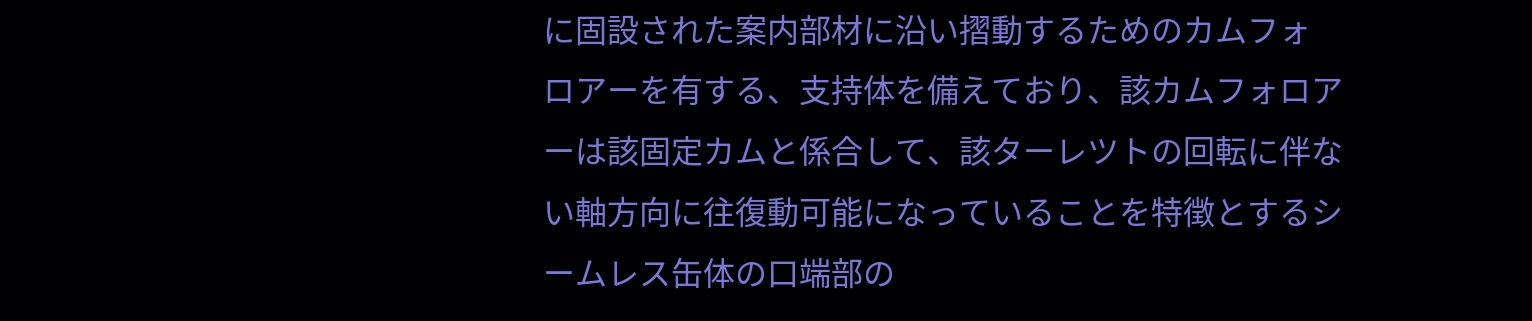に固設された案内部材に沿い摺動するためのカムフォ
ロアーを有する、支持体を備えており、該カムフォロア
ーは該固定カムと係合して、該ターレツトの回転に伴な
い軸方向に往復動可能になっていることを特徴とするシ
ームレス缶体の口端部の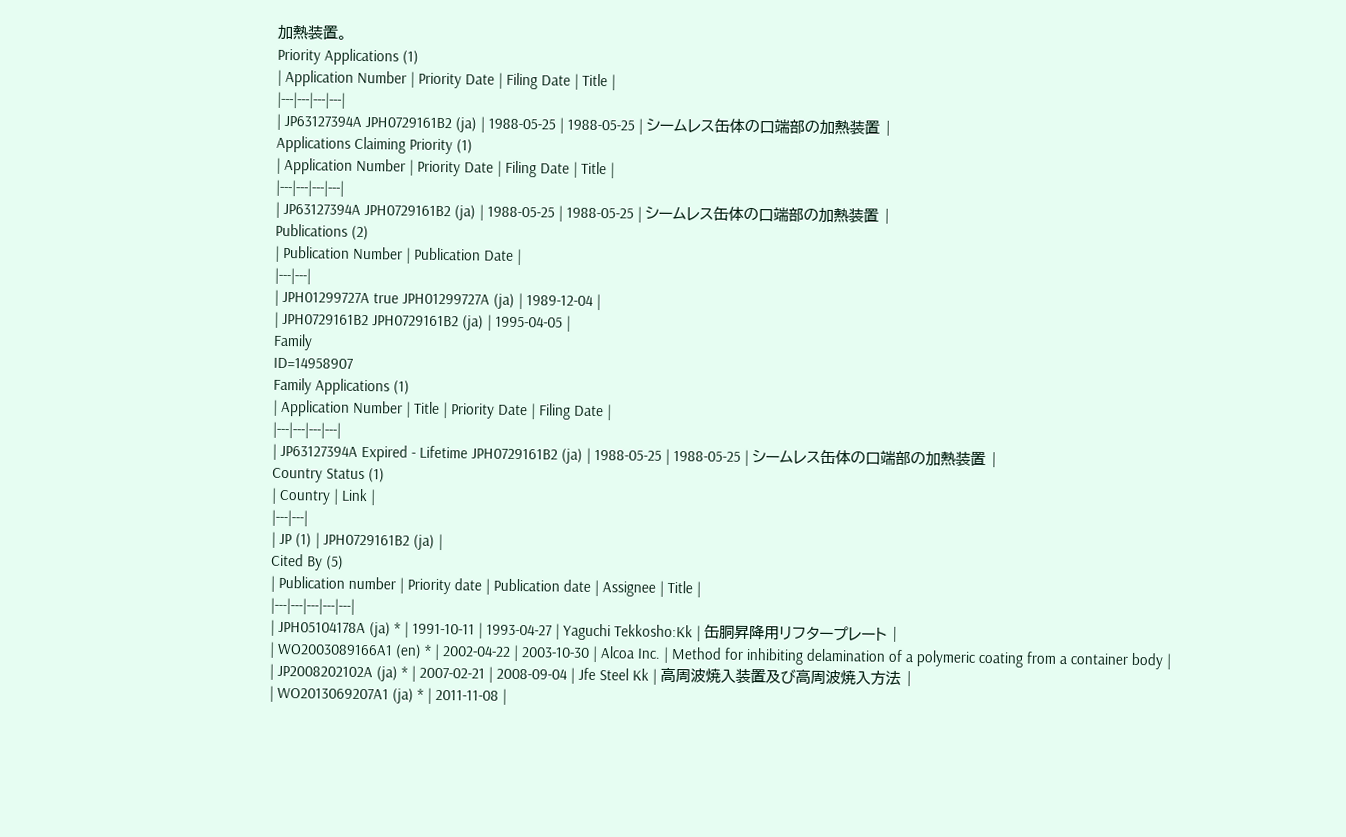加熱装置。
Priority Applications (1)
| Application Number | Priority Date | Filing Date | Title |
|---|---|---|---|
| JP63127394A JPH0729161B2 (ja) | 1988-05-25 | 1988-05-25 | シームレス缶体の口端部の加熱装置 |
Applications Claiming Priority (1)
| Application Number | Priority Date | Filing Date | Title |
|---|---|---|---|
| JP63127394A JPH0729161B2 (ja) | 1988-05-25 | 1988-05-25 | シームレス缶体の口端部の加熱装置 |
Publications (2)
| Publication Number | Publication Date |
|---|---|
| JPH01299727A true JPH01299727A (ja) | 1989-12-04 |
| JPH0729161B2 JPH0729161B2 (ja) | 1995-04-05 |
Family
ID=14958907
Family Applications (1)
| Application Number | Title | Priority Date | Filing Date |
|---|---|---|---|
| JP63127394A Expired - Lifetime JPH0729161B2 (ja) | 1988-05-25 | 1988-05-25 | シームレス缶体の口端部の加熱装置 |
Country Status (1)
| Country | Link |
|---|---|
| JP (1) | JPH0729161B2 (ja) |
Cited By (5)
| Publication number | Priority date | Publication date | Assignee | Title |
|---|---|---|---|---|
| JPH05104178A (ja) * | 1991-10-11 | 1993-04-27 | Yaguchi Tekkosho:Kk | 缶胴昇降用リフタープレート |
| WO2003089166A1 (en) * | 2002-04-22 | 2003-10-30 | Alcoa Inc. | Method for inhibiting delamination of a polymeric coating from a container body |
| JP2008202102A (ja) * | 2007-02-21 | 2008-09-04 | Jfe Steel Kk | 高周波焼入装置及び高周波焼入方法 |
| WO2013069207A1 (ja) * | 2011-11-08 |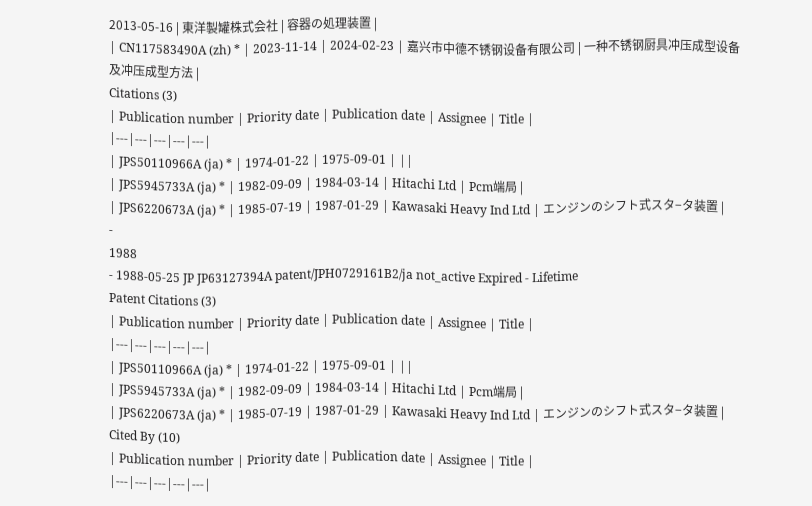2013-05-16 | 東洋製罐株式会社 | 容器の処理装置 |
| CN117583490A (zh) * | 2023-11-14 | 2024-02-23 | 嘉兴市中德不锈钢设备有限公司 | 一种不锈钢厨具冲压成型设备及冲压成型方法 |
Citations (3)
| Publication number | Priority date | Publication date | Assignee | Title |
|---|---|---|---|---|
| JPS50110966A (ja) * | 1974-01-22 | 1975-09-01 | ||
| JPS5945733A (ja) * | 1982-09-09 | 1984-03-14 | Hitachi Ltd | Pcm端局 |
| JPS6220673A (ja) * | 1985-07-19 | 1987-01-29 | Kawasaki Heavy Ind Ltd | エンジンのシフト式スタ−タ装置 |
-
1988
- 1988-05-25 JP JP63127394A patent/JPH0729161B2/ja not_active Expired - Lifetime
Patent Citations (3)
| Publication number | Priority date | Publication date | Assignee | Title |
|---|---|---|---|---|
| JPS50110966A (ja) * | 1974-01-22 | 1975-09-01 | ||
| JPS5945733A (ja) * | 1982-09-09 | 1984-03-14 | Hitachi Ltd | Pcm端局 |
| JPS6220673A (ja) * | 1985-07-19 | 1987-01-29 | Kawasaki Heavy Ind Ltd | エンジンのシフト式スタ−タ装置 |
Cited By (10)
| Publication number | Priority date | Publication date | Assignee | Title |
|---|---|---|---|---|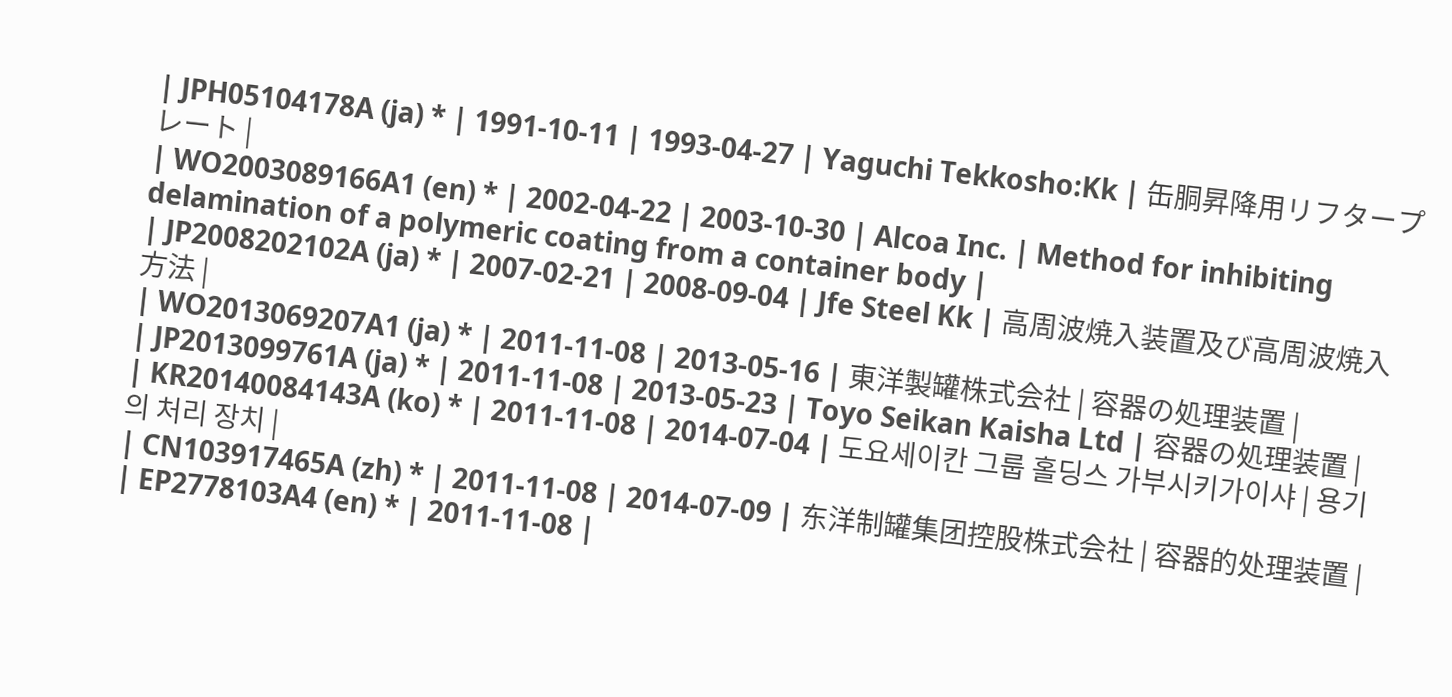| JPH05104178A (ja) * | 1991-10-11 | 1993-04-27 | Yaguchi Tekkosho:Kk | 缶胴昇降用リフタープレート |
| WO2003089166A1 (en) * | 2002-04-22 | 2003-10-30 | Alcoa Inc. | Method for inhibiting delamination of a polymeric coating from a container body |
| JP2008202102A (ja) * | 2007-02-21 | 2008-09-04 | Jfe Steel Kk | 高周波焼入装置及び高周波焼入方法 |
| WO2013069207A1 (ja) * | 2011-11-08 | 2013-05-16 | 東洋製罐株式会社 | 容器の処理装置 |
| JP2013099761A (ja) * | 2011-11-08 | 2013-05-23 | Toyo Seikan Kaisha Ltd | 容器の処理装置 |
| KR20140084143A (ko) * | 2011-11-08 | 2014-07-04 | 도요세이칸 그룹 홀딩스 가부시키가이샤 | 용기의 처리 장치 |
| CN103917465A (zh) * | 2011-11-08 | 2014-07-09 | 东洋制罐集团控股株式会社 | 容器的处理装置 |
| EP2778103A4 (en) * | 2011-11-08 |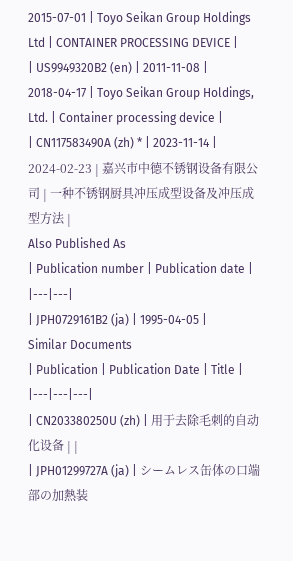2015-07-01 | Toyo Seikan Group Holdings Ltd | CONTAINER PROCESSING DEVICE |
| US9949320B2 (en) | 2011-11-08 | 2018-04-17 | Toyo Seikan Group Holdings, Ltd. | Container processing device |
| CN117583490A (zh) * | 2023-11-14 | 2024-02-23 | 嘉兴市中德不锈钢设备有限公司 | 一种不锈钢厨具冲压成型设备及冲压成型方法 |
Also Published As
| Publication number | Publication date |
|---|---|
| JPH0729161B2 (ja) | 1995-04-05 |
Similar Documents
| Publication | Publication Date | Title |
|---|---|---|
| CN203380250U (zh) | 用于去除毛刺的自动化设备 | |
| JPH01299727A (ja) | シームレス缶体の口端部の加熱装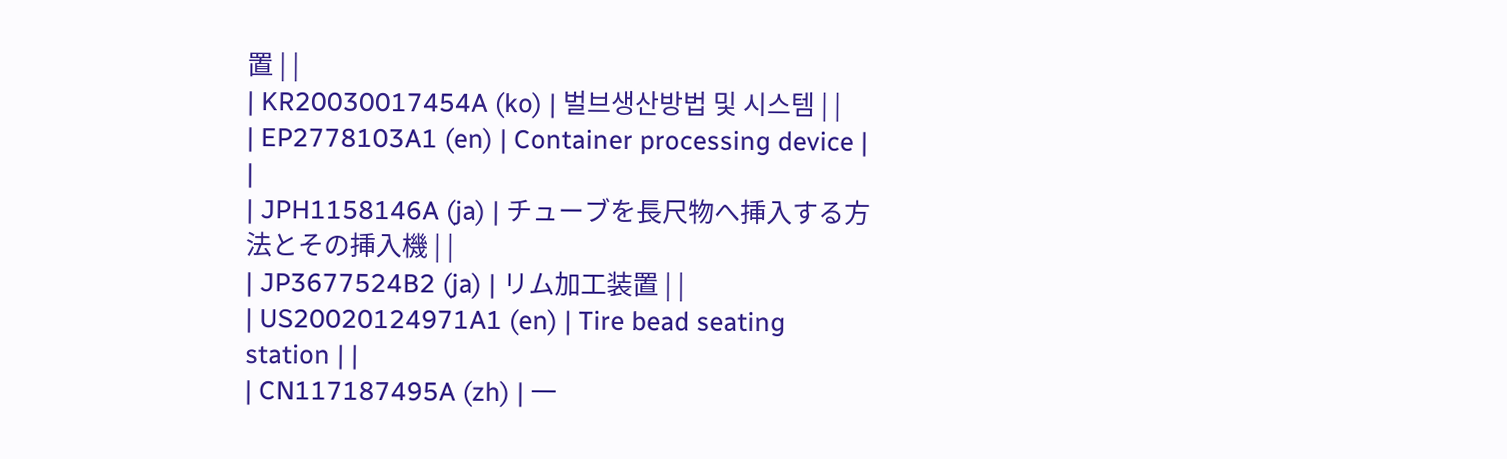置 | |
| KR20030017454A (ko) | 벌브생산방법 및 시스템 | |
| EP2778103A1 (en) | Container processing device | |
| JPH1158146A (ja) | チューブを長尺物へ挿入する方法とその挿入機 | |
| JP3677524B2 (ja) | リム加工装置 | |
| US20020124971A1 (en) | Tire bead seating station | |
| CN117187495A (zh) | 一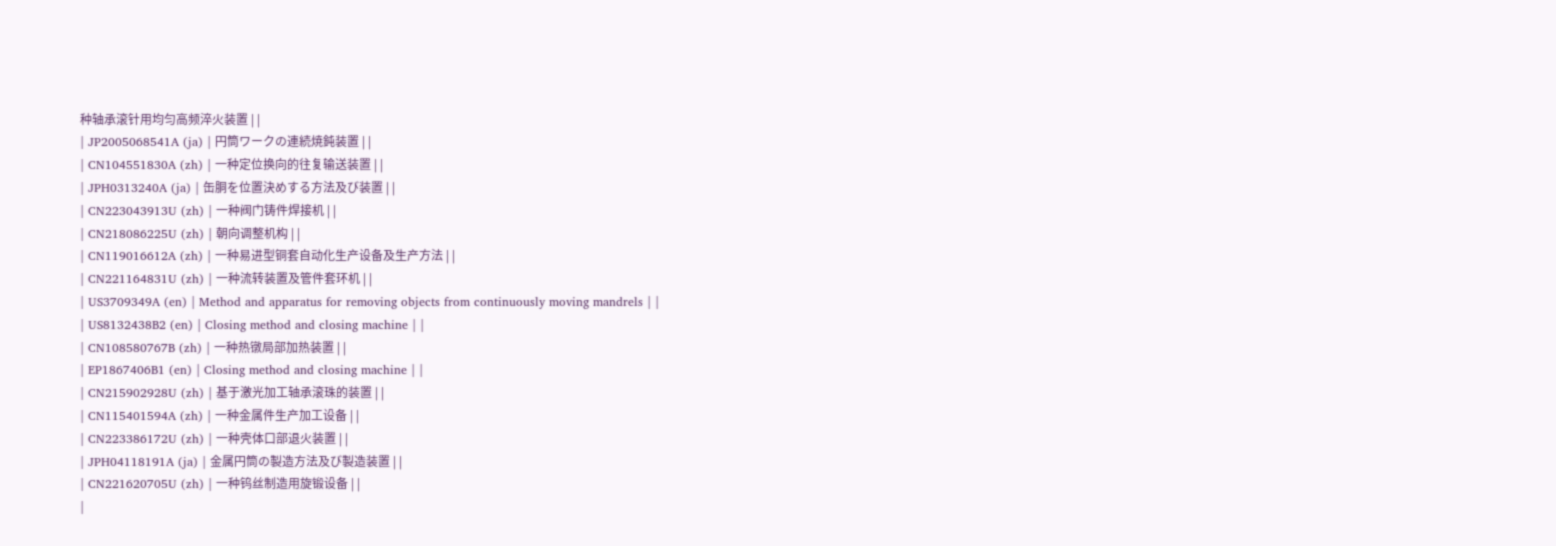种轴承滚针用均匀高频淬火装置 | |
| JP2005068541A (ja) | 円筒ワークの連続焼鈍装置 | |
| CN104551830A (zh) | 一种定位换向的往复输送装置 | |
| JPH0313240A (ja) | 缶胴を位置決めする方法及び装置 | |
| CN223043913U (zh) | 一种阀门铸件焊接机 | |
| CN218086225U (zh) | 朝向调整机构 | |
| CN119016612A (zh) | 一种易进型铜套自动化生产设备及生产方法 | |
| CN221164831U (zh) | 一种流转装置及管件套环机 | |
| US3709349A (en) | Method and apparatus for removing objects from continuously moving mandrels | |
| US8132438B2 (en) | Closing method and closing machine | |
| CN108580767B (zh) | 一种热镦局部加热装置 | |
| EP1867406B1 (en) | Closing method and closing machine | |
| CN215902928U (zh) | 基于激光加工轴承滚珠的装置 | |
| CN115401594A (zh) | 一种金属件生产加工设备 | |
| CN223386172U (zh) | 一种壳体口部退火装置 | |
| JPH04118191A (ja) | 金属円筒の製造方法及び製造装置 | |
| CN221620705U (zh) | 一种钨丝制造用旋锻设备 | |
|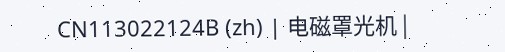CN113022124B (zh) | 电磁罩光机 |